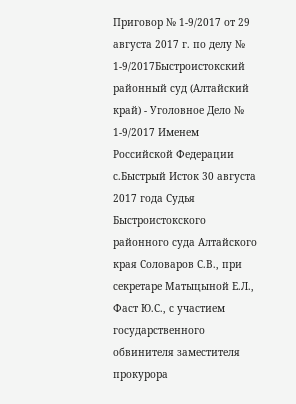Приговор № 1-9/2017 от 29 августа 2017 г. по делу № 1-9/2017Быстроистокский районный суд (Алтайский край) - Уголовное Дело № 1-9/2017 Именем Российской Федерации с.Быстрый Исток 30 августа 2017 года Судья Быстроистокского районного суда Алтайского края Соловаров С.В., при секретаре Матыцыной Е.Л., Фаст Ю.С., с участием государственного обвинителя заместителя прокурора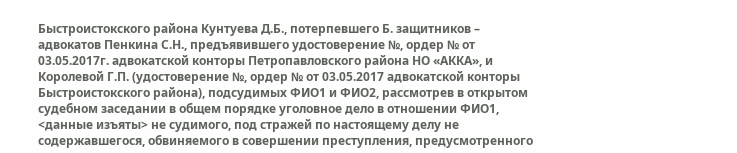Быстроистокского района Кунтуева Д.Б., потерпевшего Б. защитников – адвокатов Пенкина С.Н., предъявившего удостоверение №, ордер № от 03.05.2017г. адвокатской конторы Петропавловского района НО «АККА», и Королевой Г.П. (удостоверение №, ордер № от 03.05.2017 адвокатской конторы Быстроистокского района), подсудимых ФИО1 и ФИО2, рассмотрев в открытом судебном заседании в общем порядке уголовное дело в отношении ФИО1, <данные изъяты> не судимого, под стражей по настоящему делу не содержавшегося, обвиняемого в совершении преступления, предусмотренного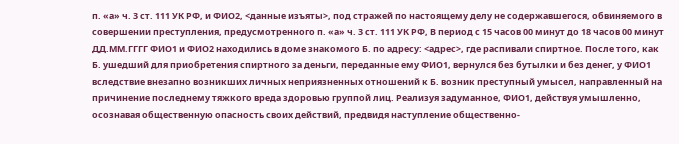п. «а» ч. 3 ст. 111 УК РФ, и ФИО2, <данные изъяты>, под стражей по настоящему делу не содержавшегося, обвиняемого в совершении преступления, предусмотренного п. «а» ч. 3 ст. 111 УК РФ, В период с 15 часов 00 минут до 18 часов 00 минут ДД.ММ.ГГГГ ФИО1 и ФИО2 находились в доме знакомого Б. по адресу: <адрес>, где распивали спиртное. После того, как Б. ушедший для приобретения спиртного за деньги, переданные ему ФИО1, вернулся без бутылки и без денег, у ФИО1 вследствие внезапно возникших личных неприязненных отношений к Б. возник преступный умысел, направленный на причинение последнему тяжкого вреда здоровью группой лиц. Реализуя задуманное, ФИО1, действуя умышленно, осознавая общественную опасность своих действий, предвидя наступление общественно-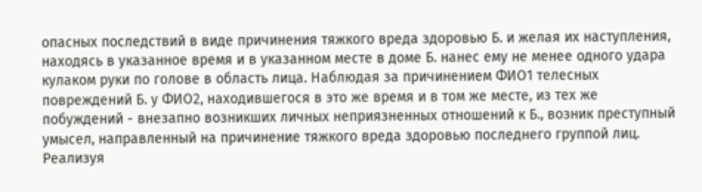опасных последствий в виде причинения тяжкого вреда здоровью Б. и желая их наступления, находясь в указанное время и в указанном месте в доме Б. нанес ему не менее одного удара кулаком руки по голове в область лица. Наблюдая за причинением ФИО1 телесных повреждений Б. у ФИО2, находившегося в это же время и в том же месте, из тех же побуждений - внезапно возникших личных неприязненных отношений к Б., возник преступный умысел, направленный на причинение тяжкого вреда здоровью последнего группой лиц. Реализуя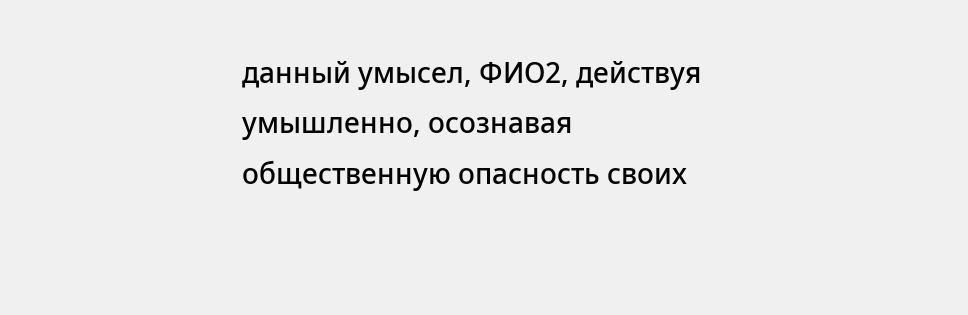данный умысел, ФИО2, действуя умышленно, осознавая общественную опасность своих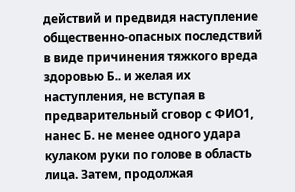действий и предвидя наступление общественно-опасных последствий в виде причинения тяжкого вреда здоровью Б.. и желая их наступления, не вступая в предварительный сговор с ФИО1, нанес Б. не менее одного удара кулаком руки по голове в область лица. Затем, продолжая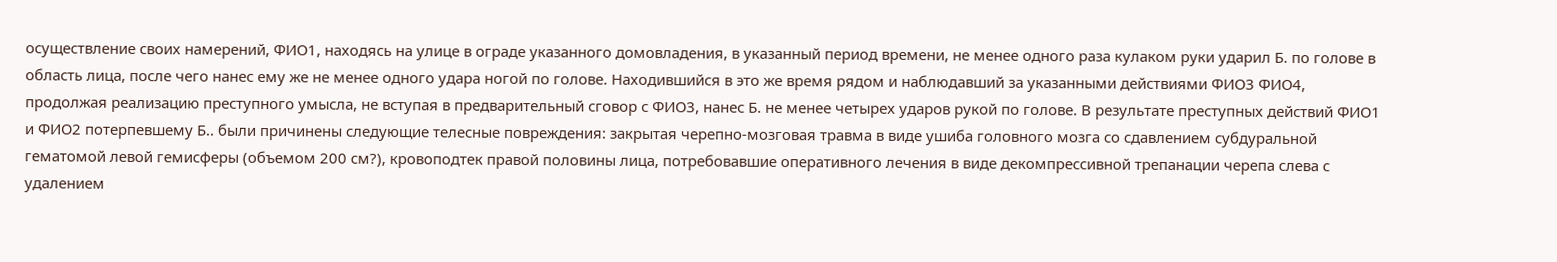осуществление своих намерений, ФИО1, находясь на улице в ограде указанного домовладения, в указанный период времени, не менее одного раза кулаком руки ударил Б. по голове в область лица, после чего нанес ему же не менее одного удара ногой по голове. Находившийся в это же время рядом и наблюдавший за указанными действиями ФИО3 ФИО4, продолжая реализацию преступного умысла, не вступая в предварительный сговор с ФИО3, нанес Б. не менее четырех ударов рукой по голове. В результате преступных действий ФИО1 и ФИО2 потерпевшему Б.. были причинены следующие телесные повреждения: закрытая черепно-мозговая травма в виде ушиба головного мозга со сдавлением субдуральной гематомой левой гемисферы (объемом 200 см?), кровоподтек правой половины лица, потребовавшие оперативного лечения в виде декомпрессивной трепанации черепа слева с удалением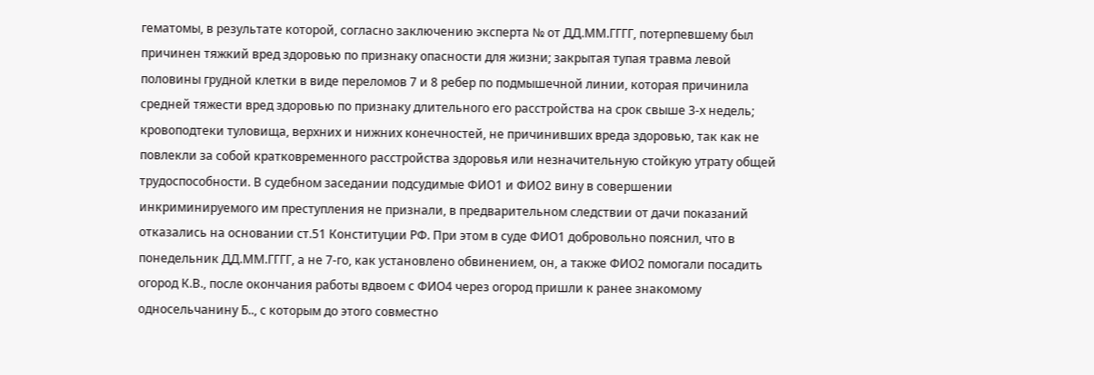гематомы, в результате которой, согласно заключению эксперта № от ДД.ММ.ГГГГ, потерпевшему был причинен тяжкий вред здоровью по признаку опасности для жизни; закрытая тупая травма левой половины грудной клетки в виде переломов 7 и 8 ребер по подмышечной линии, которая причинила средней тяжести вред здоровью по признаку длительного его расстройства на срок свыше 3-х недель; кровоподтеки туловища, верхних и нижних конечностей, не причинивших вреда здоровью, так как не повлекли за собой кратковременного расстройства здоровья или незначительную стойкую утрату общей трудоспособности. В судебном заседании подсудимые ФИО1 и ФИО2 вину в совершении инкриминируемого им преступления не признали, в предварительном следствии от дачи показаний отказались на основании ст.51 Конституции РФ. При этом в суде ФИО1 добровольно пояснил, что в понедельник ДД.ММ.ГГГГ, а не 7-го, как установлено обвинением, он, а также ФИО2 помогали посадить огород К.В., после окончания работы вдвоем с ФИО4 через огород пришли к ранее знакомому односельчанину Б.., с которым до этого совместно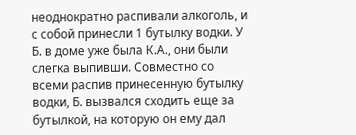неоднократно распивали алкоголь, и с собой принесли 1 бутылку водки. У Б. в доме уже была К.А., они были слегка выпивши. Совместно со всеми распив принесенную бутылку водки, Б. вызвался сходить еще за бутылкой, на которую он ему дал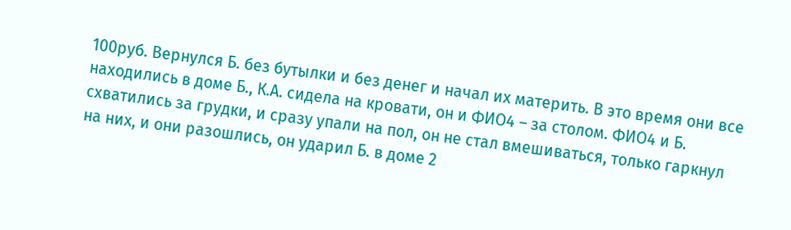100руб. Вернулся Б. без бутылки и без денег и начал их материть. В это время они все находились в доме Б., К.А. сидела на кровати, он и ФИО4 – за столом. ФИО4 и Б. схватились за грудки, и сразу упали на пол, он не стал вмешиваться, только гаркнул на них, и они разошлись, он ударил Б. в доме 2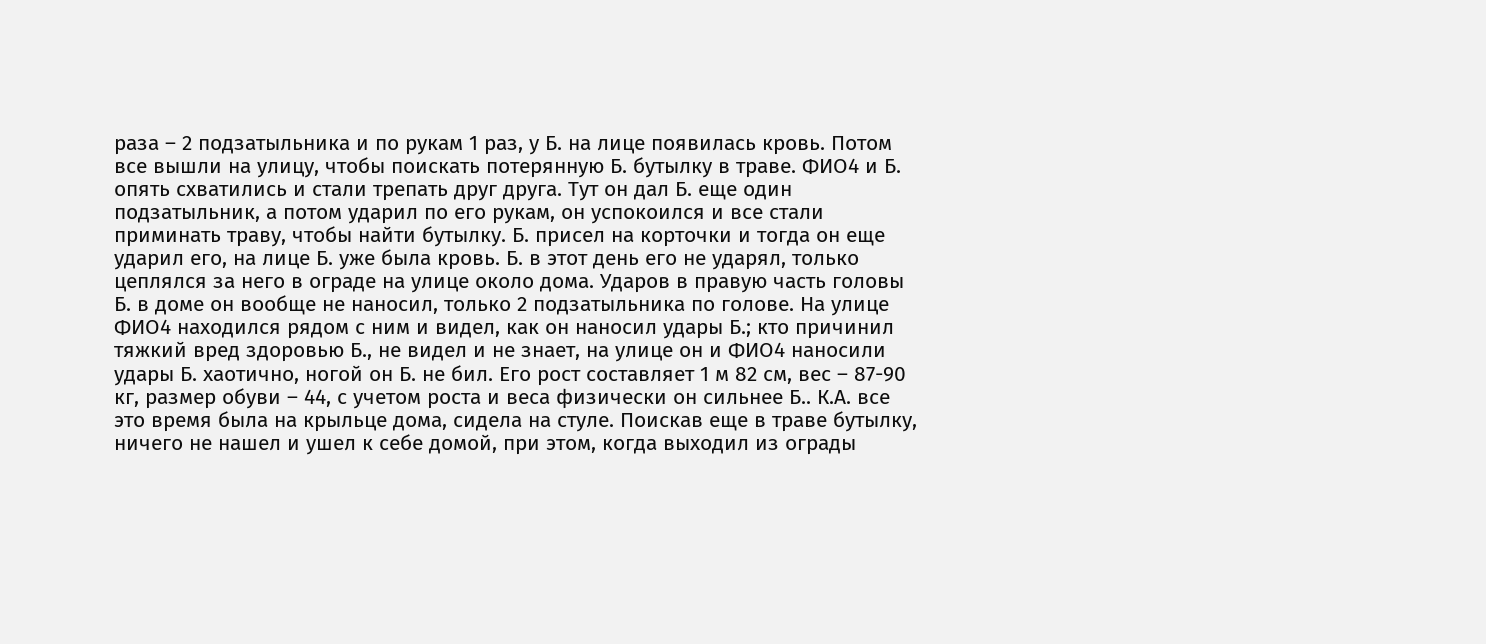раза – 2 подзатыльника и по рукам 1 раз, у Б. на лице появилась кровь. Потом все вышли на улицу, чтобы поискать потерянную Б. бутылку в траве. ФИО4 и Б. опять схватились и стали трепать друг друга. Тут он дал Б. еще один подзатыльник, а потом ударил по его рукам, он успокоился и все стали приминать траву, чтобы найти бутылку. Б. присел на корточки и тогда он еще ударил его, на лице Б. уже была кровь. Б. в этот день его не ударял, только цеплялся за него в ограде на улице около дома. Ударов в правую часть головы Б. в доме он вообще не наносил, только 2 подзатыльника по голове. На улице ФИО4 находился рядом с ним и видел, как он наносил удары Б.; кто причинил тяжкий вред здоровью Б., не видел и не знает, на улице он и ФИО4 наносили удары Б. хаотично, ногой он Б. не бил. Его рост составляет 1 м 82 см, вес – 87-90 кг, размер обуви – 44, с учетом роста и веса физически он сильнее Б.. К.А. все это время была на крыльце дома, сидела на стуле. Поискав еще в траве бутылку, ничего не нашел и ушел к себе домой, при этом, когда выходил из ограды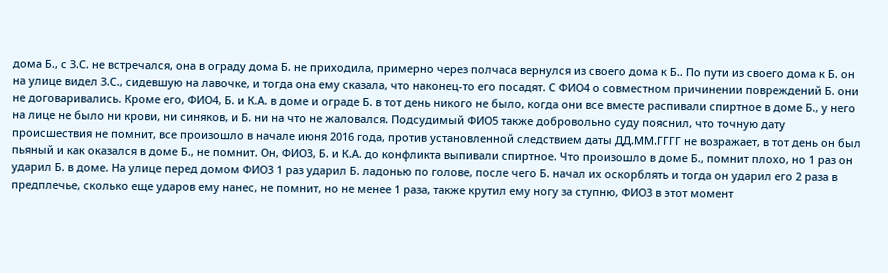дома Б., с З.С. не встречался, она в ограду дома Б. не приходила, примерно через полчаса вернулся из своего дома к Б.. По пути из своего дома к Б. он на улице видел З.С., сидевшую на лавочке, и тогда она ему сказала, что наконец-то его посадят. С ФИО4 о совместном причинении повреждений Б. они не договаривались. Кроме его, ФИО4, Б. и К.А. в доме и ограде Б. в тот день никого не было, когда они все вместе распивали спиртное в доме Б., у него на лице не было ни крови, ни синяков, и Б. ни на что не жаловался. Подсудимый ФИО5 также добровольно суду пояснил, что точную дату происшествия не помнит, все произошло в начале июня 2016 года, против установленной следствием даты ДД.ММ.ГГГГ не возражает, в тот день он был пьяный и как оказался в доме Б., не помнит. Он, ФИО3, Б. и К.А. до конфликта выпивали спиртное. Что произошло в доме Б., помнит плохо, но 1 раз он ударил Б. в доме. На улице перед домом ФИО3 1 раз ударил Б. ладонью по голове, после чего Б. начал их оскорблять и тогда он ударил его 2 раза в предплечье, сколько еще ударов ему нанес, не помнит, но не менее 1 раза, также крутил ему ногу за ступню, ФИО3 в этот момент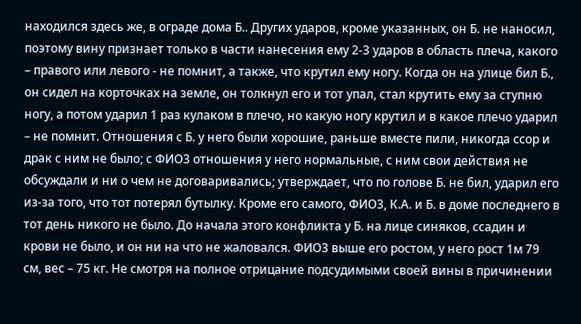находился здесь же, в ограде дома Б.. Других ударов, кроме указанных, он Б. не наносил, поэтому вину признает только в части нанесения ему 2-3 ударов в область плеча, какого – правого или левого - не помнит, а также, что крутил ему ногу. Когда он на улице бил Б., он сидел на корточках на земле, он толкнул его и тот упал, стал крутить ему за ступню ногу, а потом ударил 1 раз кулаком в плечо, но какую ногу крутил и в какое плечо ударил – не помнит. Отношения с Б. у него были хорошие, раньше вместе пили, никогда ссор и драк с ним не было; с ФИО3 отношения у него нормальные, с ним свои действия не обсуждали и ни о чем не договаривались; утверждает, что по голове Б. не бил, ударил его из-за того, что тот потерял бутылку. Кроме его самого, ФИО3, К.А. и Б. в доме последнего в тот день никого не было. До начала этого конфликта у Б. на лице синяков, ссадин и крови не было, и он ни на что не жаловался. ФИО3 выше его ростом, у него рост 1м 79 см, вес – 75 кг. Не смотря на полное отрицание подсудимыми своей вины в причинении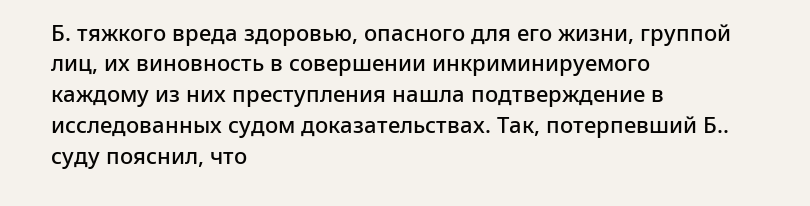Б. тяжкого вреда здоровью, опасного для его жизни, группой лиц, их виновность в совершении инкриминируемого каждому из них преступления нашла подтверждение в исследованных судом доказательствах. Так, потерпевший Б.. суду пояснил, что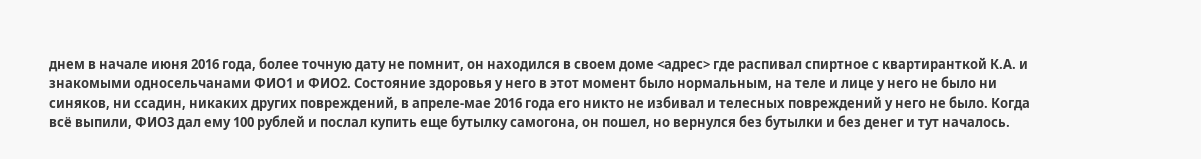днем в начале июня 2016 года, более точную дату не помнит, он находился в своем доме <адрес> где распивал спиртное с квартиранткой К.А. и знакомыми односельчанами ФИО1 и ФИО2. Состояние здоровья у него в этот момент было нормальным, на теле и лице у него не было ни синяков, ни ссадин, никаких других повреждений, в апреле-мае 2016 года его никто не избивал и телесных повреждений у него не было. Когда всё выпили, ФИО3 дал ему 100 рублей и послал купить еще бутылку самогона, он пошел, но вернулся без бутылки и без денег и тут началось.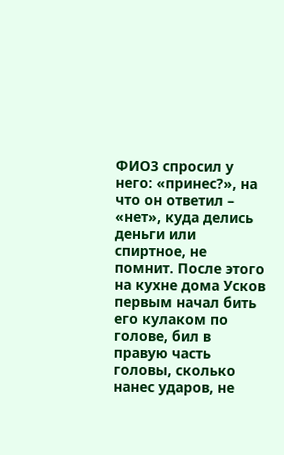ФИО3 спросил у него: «принес?», на что он ответил – «нет», куда делись деньги или спиртное, не помнит. После этого на кухне дома Усков первым начал бить его кулаком по голове, бил в правую часть головы, сколько нанес ударов, не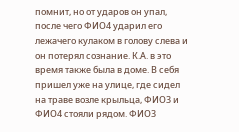помнит, но от ударов он упал, после чего ФИО4 ударил его лежачего кулаком в голову слева и он потерял сознание. К.А. в это время также была в доме. В себя пришел уже на улице, где сидел на траве возле крыльца, ФИО3 и ФИО4 стояли рядом. ФИО3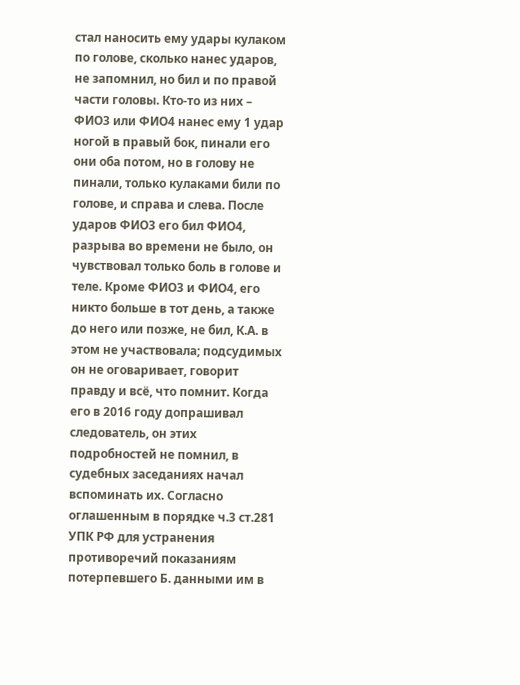стал наносить ему удары кулаком по голове, сколько нанес ударов, не запомнил, но бил и по правой части головы. Кто-то из них – ФИО3 или ФИО4 нанес ему 1 удар ногой в правый бок, пинали его они оба потом, но в голову не пинали, только кулаками били по голове, и справа и слева. После ударов ФИО3 его бил ФИО4, разрыва во времени не было, он чувствовал только боль в голове и теле. Кроме ФИО3 и ФИО4, его никто больше в тот день, а также до него или позже, не бил, К.А. в этом не участвовала; подсудимых он не оговаривает, говорит правду и всё, что помнит. Когда его в 2016 году допрашивал следователь, он этих подробностей не помнил, в судебных заседаниях начал вспоминать их. Согласно оглашенным в порядке ч.3 ст.281 УПК РФ для устранения противоречий показаниям потерпевшего Б. данными им в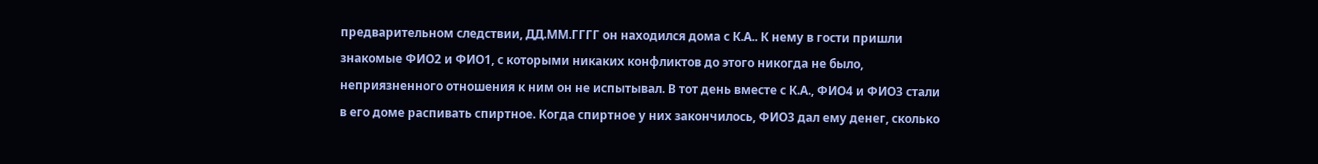предварительном следствии, ДД.ММ.ГГГГ он находился дома с К.А.. К нему в гости пришли знакомые ФИО2 и ФИО1, с которыми никаких конфликтов до этого никогда не было, неприязненного отношения к ним он не испытывал. В тот день вместе с К.А., ФИО4 и ФИО3 стали в его доме распивать спиртное. Когда спиртное у них закончилось, ФИО3 дал ему денег, сколько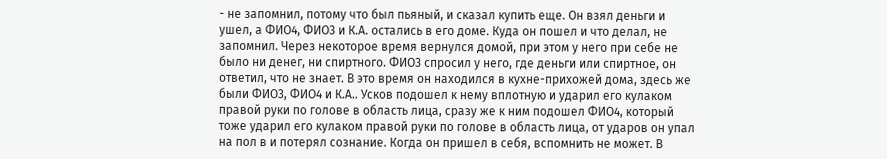- не запомнил, потому что был пьяный, и сказал купить еще. Он взял деньги и ушел, а ФИО4, ФИО3 и К.А. остались в его доме. Куда он пошел и что делал, не запомнил. Через некоторое время вернулся домой, при этом у него при себе не было ни денег, ни спиртного. ФИО3 спросил у него, где деньги или спиртное, он ответил, что не знает. В это время он находился в кухне-прихожей дома, здесь же были ФИО3, ФИО4 и К.А.. Усков подошел к нему вплотную и ударил его кулаком правой руки по голове в область лица, сразу же к ним подошел ФИО4, который тоже ударил его кулаком правой руки по голове в область лица, от ударов он упал на пол в и потерял сознание. Когда он пришел в себя, вспомнить не может. В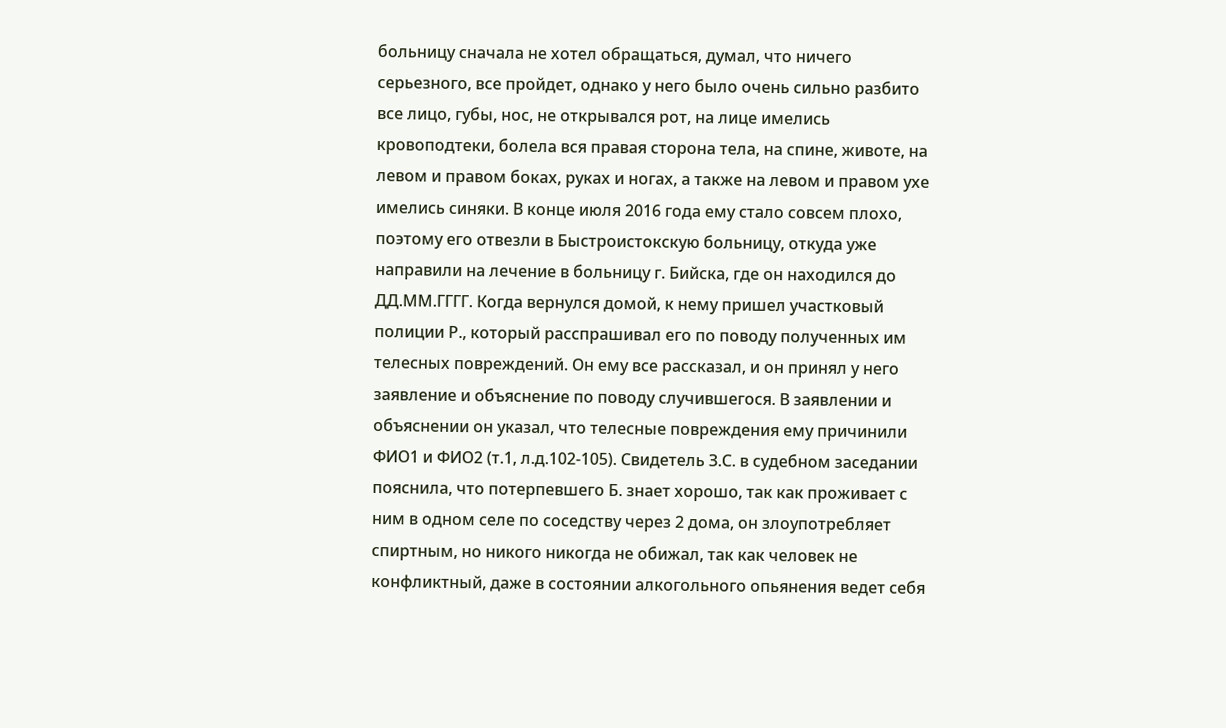больницу сначала не хотел обращаться, думал, что ничего серьезного, все пройдет, однако у него было очень сильно разбито все лицо, губы, нос, не открывался рот, на лице имелись кровоподтеки, болела вся правая сторона тела, на спине, животе, на левом и правом боках, руках и ногах, а также на левом и правом ухе имелись синяки. В конце июля 2016 года ему стало совсем плохо, поэтому его отвезли в Быстроистокскую больницу, откуда уже направили на лечение в больницу г. Бийска, где он находился до ДД.ММ.ГГГГ. Когда вернулся домой, к нему пришел участковый полиции Р., который расспрашивал его по поводу полученных им телесных повреждений. Он ему все рассказал, и он принял у него заявление и объяснение по поводу случившегося. В заявлении и объяснении он указал, что телесные повреждения ему причинили ФИО1 и ФИО2 (т.1, л.д.102-105). Свидетель З.С. в судебном заседании пояснила, что потерпевшего Б. знает хорошо, так как проживает с ним в одном селе по соседству через 2 дома, он злоупотребляет спиртным, но никого никогда не обижал, так как человек не конфликтный, даже в состоянии алкогольного опьянения ведет себя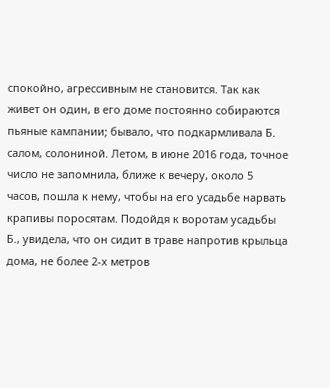спокойно, агрессивным не становится. Так как живет он один, в его доме постоянно собираются пьяные кампании; бывало, что подкармливала Б. салом, солониной. Летом, в июне 2016 года, точное число не запомнила, ближе к вечеру, около 5 часов, пошла к нему, чтобы на его усадьбе нарвать крапивы поросятам. Подойдя к воротам усадьбы Б., увидела, что он сидит в траве напротив крыльца дома, не более 2-х метров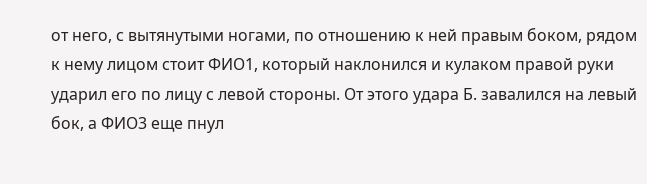от него, с вытянутыми ногами, по отношению к ней правым боком, рядом к нему лицом стоит ФИО1, который наклонился и кулаком правой руки ударил его по лицу с левой стороны. От этого удара Б. завалился на левый бок, а ФИО3 еще пнул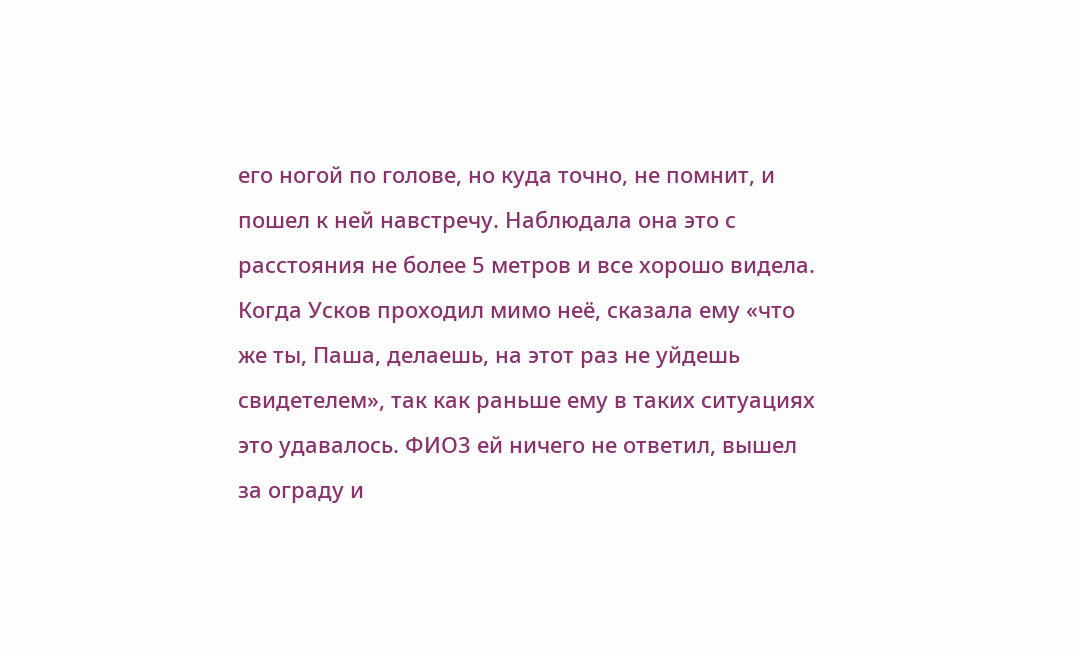его ногой по голове, но куда точно, не помнит, и пошел к ней навстречу. Наблюдала она это с расстояния не более 5 метров и все хорошо видела. Когда Усков проходил мимо неё, сказала ему «что же ты, Паша, делаешь, на этот раз не уйдешь свидетелем», так как раньше ему в таких ситуациях это удавалось. ФИО3 ей ничего не ответил, вышел за ограду и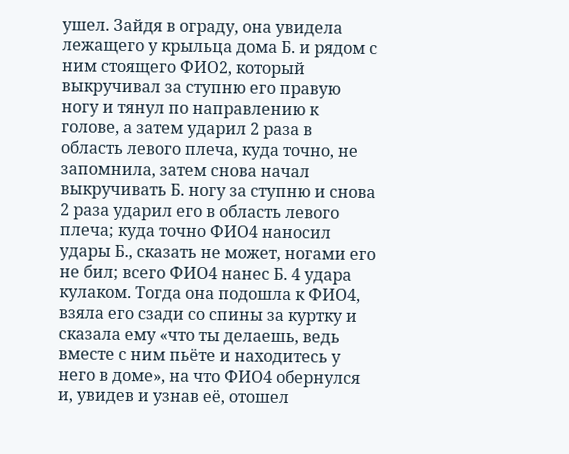ушел. Зайдя в ограду, она увидела лежащего у крыльца дома Б. и рядом с ним стоящего ФИО2, который выкручивал за ступню его правую ногу и тянул по направлению к голове, а затем ударил 2 раза в область левого плеча, куда точно, не запомнила, затем снова начал выкручивать Б. ногу за ступню и снова 2 раза ударил его в область левого плеча; куда точно ФИО4 наносил удары Б., сказать не может, ногами его не бил; всего ФИО4 нанес Б. 4 удара кулаком. Тогда она подошла к ФИО4, взяла его сзади со спины за куртку и сказала ему «что ты делаешь, ведь вместе с ним пьёте и находитесь у него в доме», на что ФИО4 обернулся и, увидев и узнав её, отошел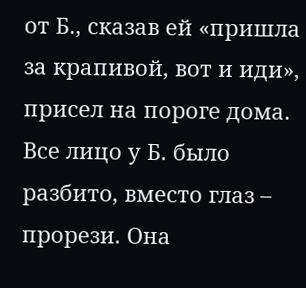от Б., сказав ей «пришла за крапивой, вот и иди», присел на пороге дома. Все лицо у Б. было разбито, вместо глаз – прорези. Она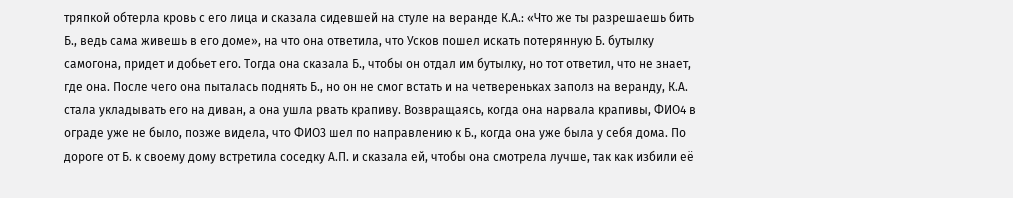тряпкой обтерла кровь с его лица и сказала сидевшей на стуле на веранде К.А.: «Что же ты разрешаешь бить Б., ведь сама живешь в его доме», на что она ответила, что Усков пошел искать потерянную Б. бутылку самогона, придет и добьет его. Тогда она сказала Б., чтобы он отдал им бутылку, но тот ответил, что не знает, где она. После чего она пыталась поднять Б., но он не смог встать и на четвереньках заполз на веранду, К.А. стала укладывать его на диван, а она ушла рвать крапиву. Возвращаясь, когда она нарвала крапивы, ФИО4 в ограде уже не было, позже видела, что ФИО3 шел по направлению к Б., когда она уже была у себя дома. По дороге от Б. к своему дому встретила соседку А.П. и сказала ей, чтобы она смотрела лучше, так как избили её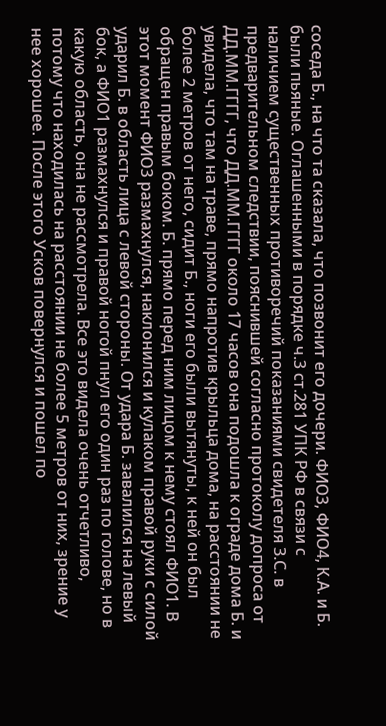соседа Б., на что та сказала, что позвонит его дочери. ФИО3, ФИО4, К.А. и Б. были пьяные. Оглашенными в порядке ч.3 ст.281 УПК РФ в связи с наличием существенных противоречий показаниями свидетеля З.С. в предварительном следствии, пояснившей согласно протоколу допроса от ДД.ММ.ГГГГ, что ДД.ММ.ГГГГ около 17 часов она подошла к ограде дома Б. и увидела, что там на траве, прямо напротив крыльца дома, на расстоянии не более 2 метров от него, сидит Б., ноги его были вытянуты, к ней он был обращен правым боком. Б. прямо перед ним лицом к нему стоял ФИО1. В этот момент ФИО3 размахнулся, наклонился и кулаком правой руки с силой ударил Б. в область лица с левой стороны. От удара Б. завалился на левый бок, а ФИО1 размахнулся и правой ногой пнул его один раз по голове, но в какую область, она не рассмотрела. Все это видела очень отчетливо, потому что находилась на расстоянии не более 5 метров от них, зрение у нее хорошее. После этого Усков повернулся и пошел по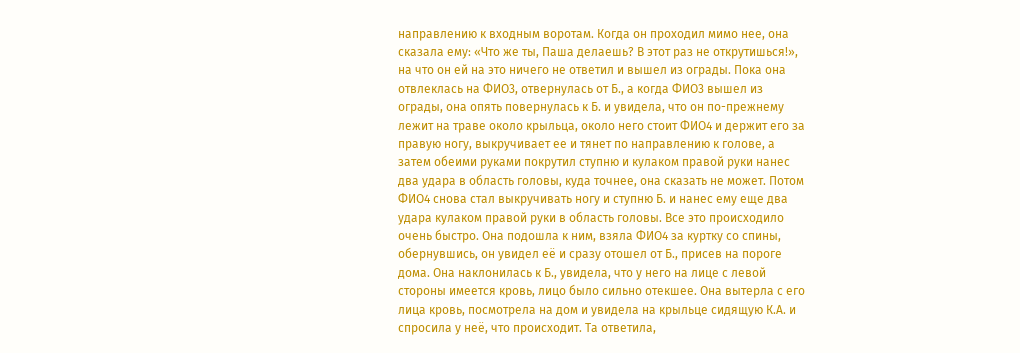направлению к входным воротам. Когда он проходил мимо нее, она сказала ему: «Что же ты, Паша делаешь? В этот раз не открутишься!», на что он ей на это ничего не ответил и вышел из ограды. Пока она отвлеклась на ФИО3, отвернулась от Б., а когда ФИО3 вышел из ограды, она опять повернулась к Б. и увидела, что он по-прежнему лежит на траве около крыльца, около него стоит ФИО4 и держит его за правую ногу, выкручивает ее и тянет по направлению к голове, а затем обеими руками покрутил ступню и кулаком правой руки нанес два удара в область головы, куда точнее, она сказать не может. Потом ФИО4 снова стал выкручивать ногу и ступню Б. и нанес ему еще два удара кулаком правой руки в область головы. Все это происходило очень быстро. Она подошла к ним, взяла ФИО4 за куртку со спины, обернувшись, он увидел её и сразу отошел от Б., присев на пороге дома. Она наклонилась к Б., увидела, что у него на лице с левой стороны имеется кровь, лицо было сильно отекшее. Она вытерла с его лица кровь, посмотрела на дом и увидела на крыльце сидящую К.А. и спросила у неё, что происходит. Та ответила,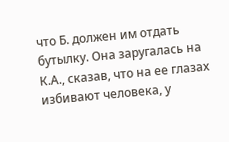что Б. должен им отдать бутылку. Она заругалась на К.А., сказав, что на ее глазах избивают человека, у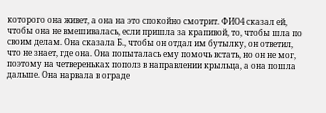которого она живет, а она на это спокойно смотрит. ФИО4 сказал ей, чтобы она не вмешивалась, если пришла за крапивой, то, чтобы шла по своим делам. Она сказала Б., чтобы он отдал им бутылку, он ответил, что не знает, где она. Она попыталась ему помочь встать, но он не мог, поэтому на четвереньках пополз в направлении крыльца, а она пошла дальше. Она нарвала в ограде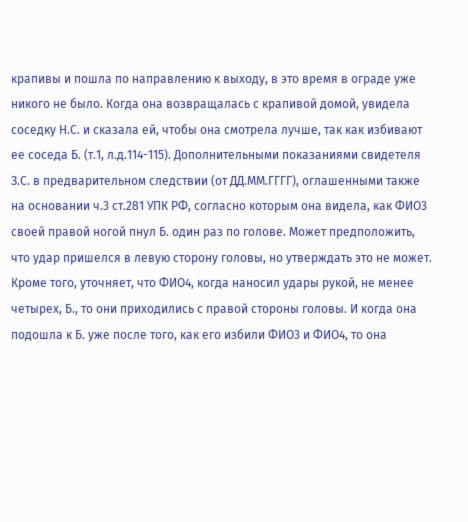крапивы и пошла по направлению к выходу, в это время в ограде уже никого не было. Когда она возвращалась с крапивой домой, увидела соседку Н.С. и сказала ей, чтобы она смотрела лучше, так как избивают ее соседа Б. (т.1, л.д.114-115). Дополнительными показаниями свидетеля З.С. в предварительном следствии (от ДД.ММ.ГГГГ), оглашенными также на основании ч.3 ст.281 УПК РФ, согласно которым она видела, как ФИО3 своей правой ногой пнул Б. один раз по голове. Может предположить, что удар пришелся в левую сторону головы, но утверждать это не может. Кроме того, уточняет, что ФИО4, когда наносил удары рукой, не менее четырех, Б., то они приходились с правой стороны головы. И когда она подошла к Б. уже после того, как его избили ФИО3 и ФИО4, то она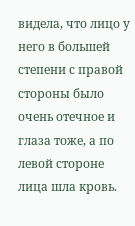видела, что лицо у него в большей степени с правой стороны было очень отечное и глаза тоже, а по левой стороне лица шла кровь.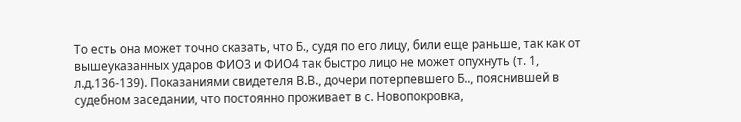То есть она может точно сказать, что Б., судя по его лицу, били еще раньше, так как от вышеуказанных ударов ФИО3 и ФИО4 так быстро лицо не может опухнуть (т. 1, л.д.136-139). Показаниями свидетеля В.В., дочери потерпевшего Б.., пояснившей в судебном заседании, что постоянно проживает в с. Новопокровка,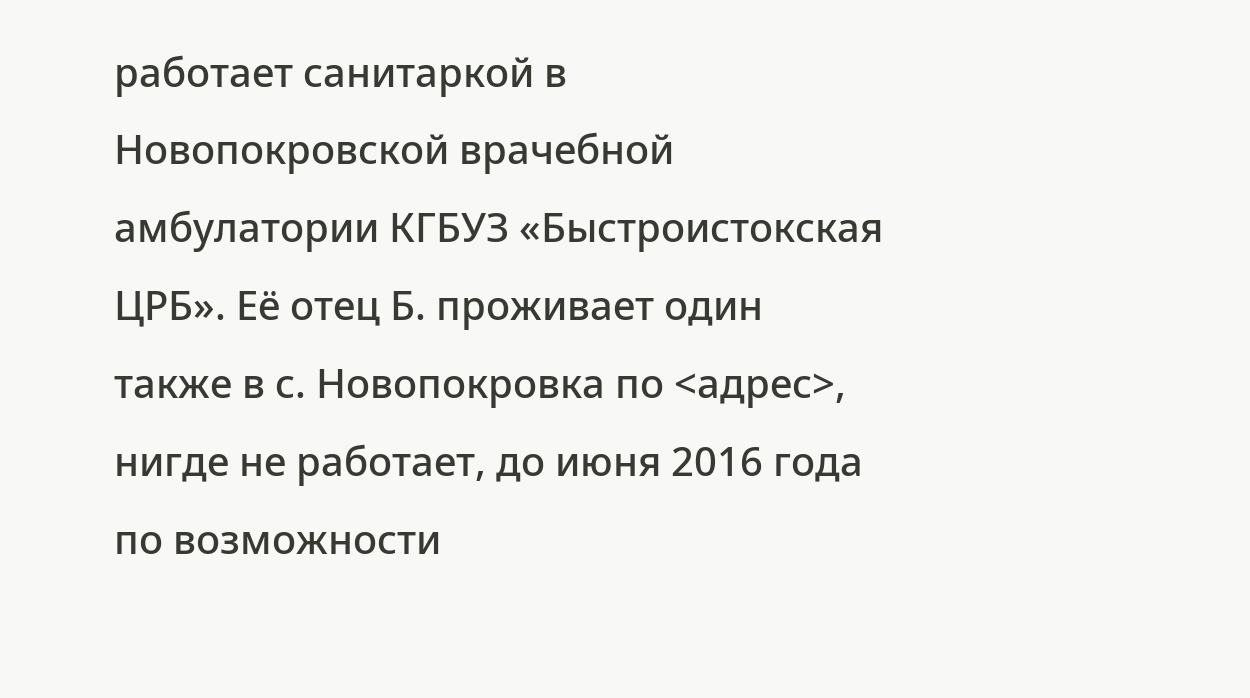работает санитаркой в Новопокровской врачебной амбулатории КГБУЗ «Быстроистокская ЦРБ». Её отец Б. проживает один также в с. Новопокровка по <адрес>, нигде не работает, до июня 2016 года по возможности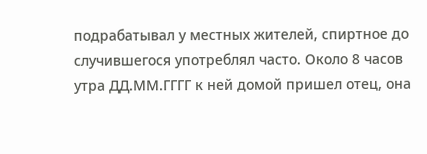подрабатывал у местных жителей, спиртное до случившегося употреблял часто. Около 8 часов утра ДД.ММ.ГГГГ к ней домой пришел отец, она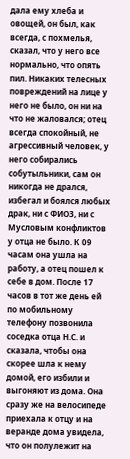дала ему хлеба и овощей, он был, как всегда, с похмелья, сказал, что у него все нормально, что опять пил. Никаких телесных повреждений на лице у него не было, он ни на что не жаловался; отец всегда спокойный, не агрессивный человек, у него собирались собутыльники, сам он никогда не дрался, избегал и боялся любых драк, ни с ФИО3, ни с Мусловым конфликтов у отца не было. К 09 часам она ушла на работу, а отец пошел к себе в дом. После 17 часов в тот же день ей по мобильному телефону позвонила соседка отца Н.С. и сказала, чтобы она скорее шла к нему домой, его избили и выгоняют из дома. Она сразу же на велосипеде приехала к отцу и на веранде дома увидела, что он полулежит на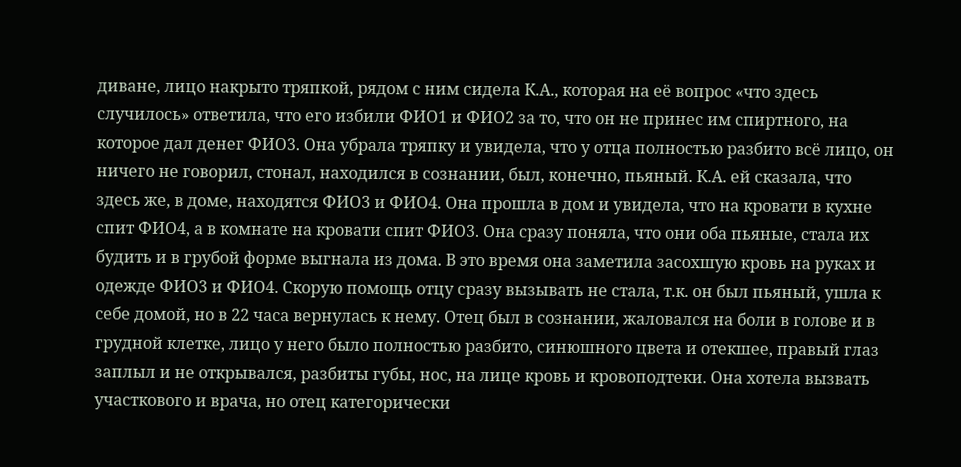диване, лицо накрыто тряпкой, рядом с ним сидела К.А., которая на её вопрос «что здесь случилось» ответила, что его избили ФИО1 и ФИО2 за то, что он не принес им спиртного, на которое дал денег ФИО3. Она убрала тряпку и увидела, что у отца полностью разбито всё лицо, он ничего не говорил, стонал, находился в сознании, был, конечно, пьяный. К.А. ей сказала, что здесь же, в доме, находятся ФИО3 и ФИО4. Она прошла в дом и увидела, что на кровати в кухне спит ФИО4, а в комнате на кровати спит ФИО3. Она сразу поняла, что они оба пьяные, стала их будить и в грубой форме выгнала из дома. В это время она заметила засохшую кровь на руках и одежде ФИО3 и ФИО4. Скорую помощь отцу сразу вызывать не стала, т.к. он был пьяный, ушла к себе домой, но в 22 часа вернулась к нему. Отец был в сознании, жаловался на боли в голове и в грудной клетке, лицо у него было полностью разбито, синюшного цвета и отекшее, правый глаз заплыл и не открывался, разбиты губы, нос, на лице кровь и кровоподтеки. Она хотела вызвать участкового и врача, но отец категорически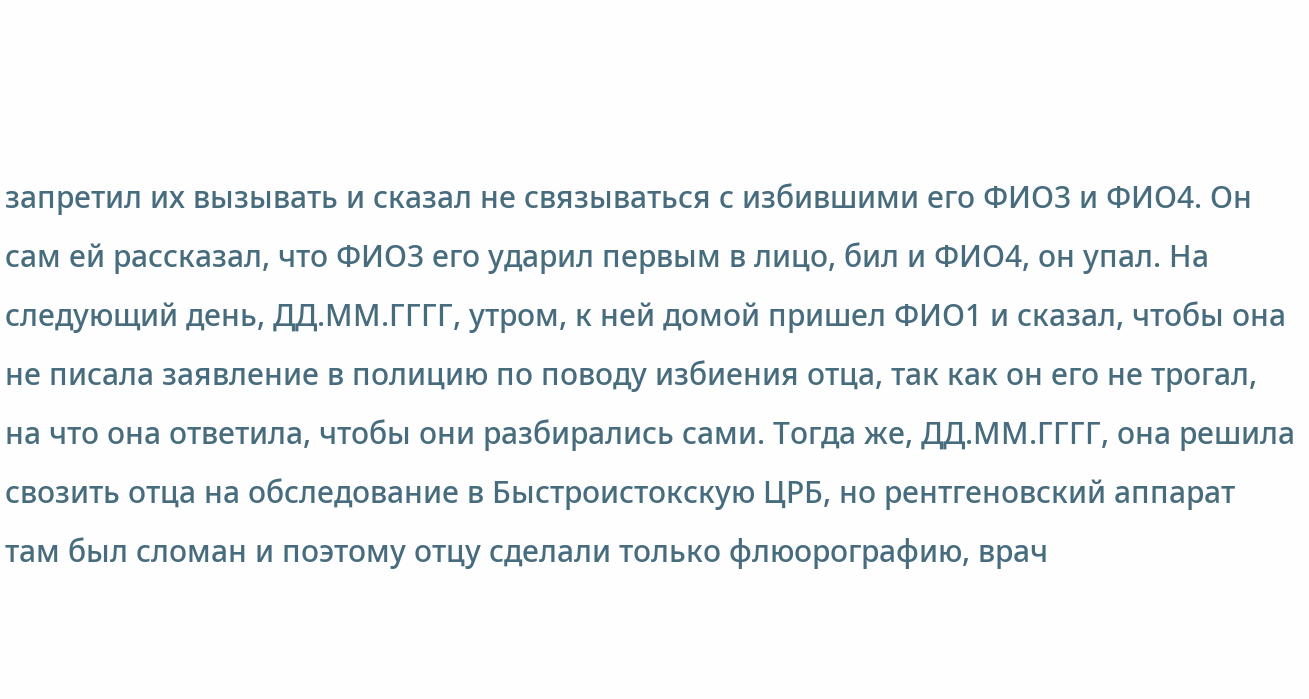запретил их вызывать и сказал не связываться с избившими его ФИО3 и ФИО4. Он сам ей рассказал, что ФИО3 его ударил первым в лицо, бил и ФИО4, он упал. На следующий день, ДД.ММ.ГГГГ, утром, к ней домой пришел ФИО1 и сказал, чтобы она не писала заявление в полицию по поводу избиения отца, так как он его не трогал, на что она ответила, чтобы они разбирались сами. Тогда же, ДД.ММ.ГГГГ, она решила свозить отца на обследование в Быстроистокскую ЦРБ, но рентгеновский аппарат там был сломан и поэтому отцу сделали только флюорографию, врач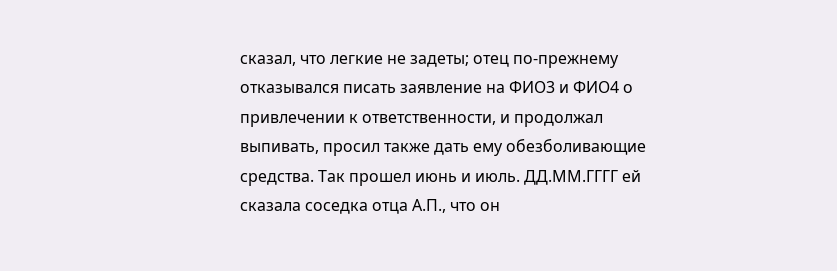сказал, что легкие не задеты; отец по-прежнему отказывался писать заявление на ФИО3 и ФИО4 о привлечении к ответственности, и продолжал выпивать, просил также дать ему обезболивающие средства. Так прошел июнь и июль. ДД.ММ.ГГГГ ей сказала соседка отца А.П., что он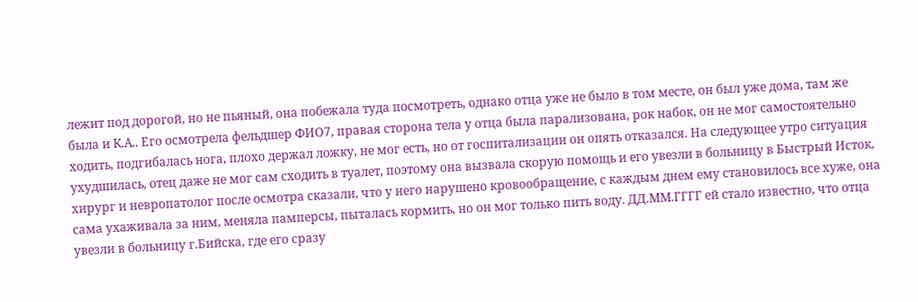лежит под дорогой, но не пьяный, она побежала туда посмотреть, однако отца уже не было в том месте, он был уже дома, там же была и К.А.. Его осмотрела фельдшер ФИО7, правая сторона тела у отца была парализована, рок набок, он не мог самостоятельно ходить, подгибалась нога, плохо держал ложку, не мог есть, но от госпитализации он опять отказался. На следующее утро ситуация ухудшилась, отец даже не мог сам сходить в туалет, поэтому она вызвала скорую помощь и его увезли в больницу в Быстрый Исток, хирург и невропатолог после осмотра сказали, что у него нарушено кровообращение, с каждым днем ему становилось все хуже, она сама ухаживала за ним, меняла памперсы, пыталась кормить, но он мог только пить воду. ДД.ММ.ГГГГ ей стало известно, что отца увезли в больницу г.Бийска, где его сразу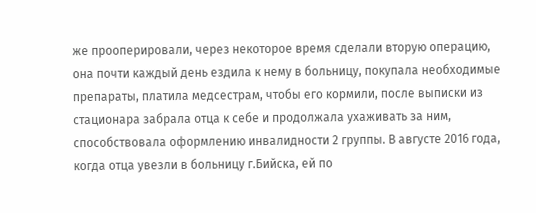же прооперировали, через некоторое время сделали вторую операцию, она почти каждый день ездила к нему в больницу, покупала необходимые препараты, платила медсестрам, чтобы его кормили, после выписки из стационара забрала отца к себе и продолжала ухаживать за ним, способствовала оформлению инвалидности 2 группы. В августе 2016 года, когда отца увезли в больницу г.Бийска, ей по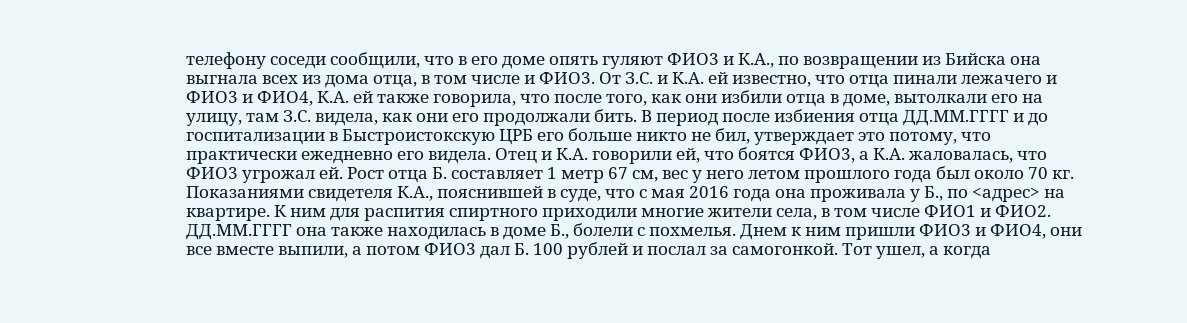телефону соседи сообщили, что в его доме опять гуляют ФИО3 и К.А., по возвращении из Бийска она выгнала всех из дома отца, в том числе и ФИО3. От З.С. и К.А. ей известно, что отца пинали лежачего и ФИО3 и ФИО4, К.А. ей также говорила, что после того, как они избили отца в доме, вытолкали его на улицу, там З.С. видела, как они его продолжали бить. В период после избиения отца ДД.ММ.ГГГГ и до госпитализации в Быстроистокскую ЦРБ его больше никто не бил, утверждает это потому, что практически ежедневно его видела. Отец и К.А. говорили ей, что боятся ФИО3, а К.А. жаловалась, что ФИО3 угрожал ей. Рост отца Б. составляет 1 метр 67 см, вес у него летом прошлого года был около 70 кг. Показаниями свидетеля К.А., пояснившей в суде, что с мая 2016 года она проживала у Б., по <адрес> на квартире. К ним для распития спиртного приходили многие жители села, в том числе ФИО1 и ФИО2. ДД.ММ.ГГГГ она также находилась в доме Б., болели с похмелья. Днем к ним пришли ФИО3 и ФИО4, они все вместе выпили, а потом ФИО3 дал Б. 100 рублей и послал за самогонкой. Тот ушел, а когда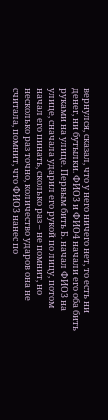вернулся, сказал, что у него ничего нет, то есть ни денег, ни бутылки. ФИО3 и ФИО4 начали его оба бить руками на улице. Первым бить Б. начал ФИО3 на улице, сначала ударил его рукой по лицу, потом начал его пинать, сколько раз – не помнит, но несколько раз точно, количество ударов она не считала, помнит, что ФИО3 нанес по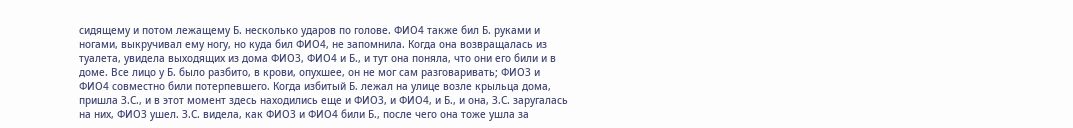сидящему и потом лежащему Б. несколько ударов по голове. ФИО4 также бил Б. руками и ногами, выкручивал ему ногу, но куда бил ФИО4, не запомнила. Когда она возвращалась из туалета, увидела выходящих из дома ФИО3, ФИО4 и Б., и тут она поняла, что они его били и в доме. Все лицо у Б. было разбито, в крови, опухшее, он не мог сам разговаривать; ФИО3 и ФИО4 совместно били потерпевшего. Когда избитый Б. лежал на улице возле крыльца дома, пришла З.С., и в этот момент здесь находились еще и ФИО3, и ФИО4, и Б., и она, З.С. заругалась на них, ФИО3 ушел. З.С. видела, как ФИО3 и ФИО4 били Б., после чего она тоже ушла за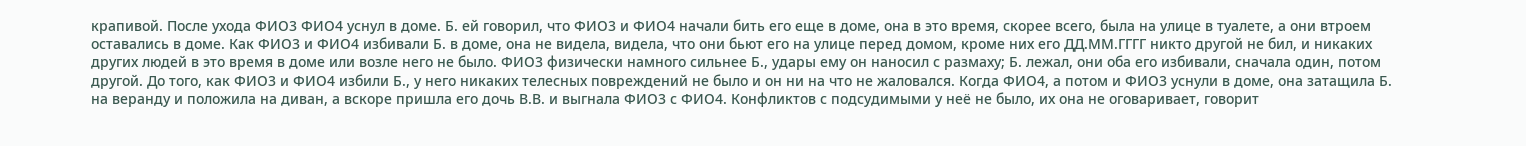крапивой. После ухода ФИО3 ФИО4 уснул в доме. Б. ей говорил, что ФИО3 и ФИО4 начали бить его еще в доме, она в это время, скорее всего, была на улице в туалете, а они втроем оставались в доме. Как ФИО3 и ФИО4 избивали Б. в доме, она не видела, видела, что они бьют его на улице перед домом, кроме них его ДД.ММ.ГГГГ никто другой не бил, и никаких других людей в это время в доме или возле него не было. ФИО3 физически намного сильнее Б., удары ему он наносил с размаху; Б. лежал, они оба его избивали, сначала один, потом другой. До того, как ФИО3 и ФИО4 избили Б., у него никаких телесных повреждений не было и он ни на что не жаловался. Когда ФИО4, а потом и ФИО3 уснули в доме, она затащила Б. на веранду и положила на диван, а вскоре пришла его дочь В.В. и выгнала ФИО3 с ФИО4. Конфликтов с подсудимыми у неё не было, их она не оговаривает, говорит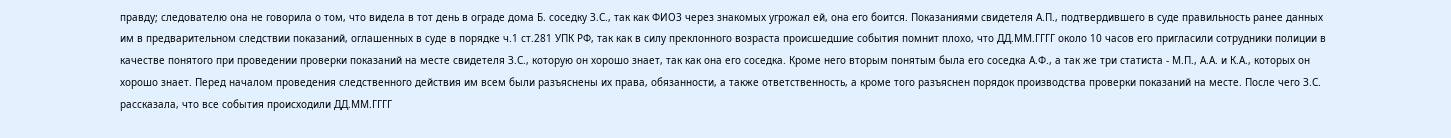правду; следователю она не говорила о том, что видела в тот день в ограде дома Б. соседку З.С., так как ФИО3 через знакомых угрожал ей, она его боится. Показаниями свидетеля А.П., подтвердившего в суде правильность ранее данных им в предварительном следствии показаний, оглашенных в суде в порядке ч.1 ст.281 УПК РФ, так как в силу преклонного возраста происшедшие события помнит плохо, что ДД.ММ.ГГГГ около 10 часов его пригласили сотрудники полиции в качестве понятого при проведении проверки показаний на месте свидетеля З.С., которую он хорошо знает, так как она его соседка. Кроме него вторым понятым была его соседка А.Ф., а так же три статиста - М.П., А.А. и К.А., которых он хорошо знает. Перед началом проведения следственного действия им всем были разъяснены их права, обязанности, а также ответственность, а кроме того разъяснен порядок производства проверки показаний на месте. После чего З.С. рассказала, что все события происходили ДД.ММ.ГГГГ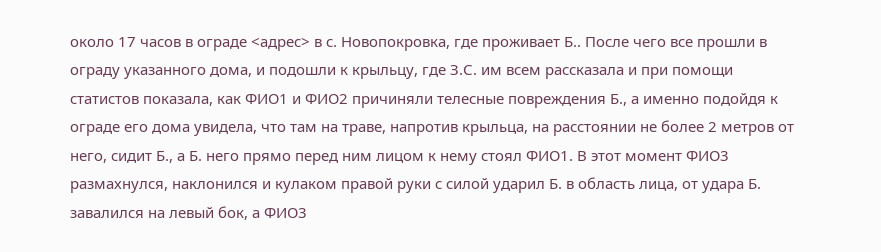около 17 часов в ограде <адрес> в с. Новопокровка, где проживает Б.. После чего все прошли в ограду указанного дома, и подошли к крыльцу, где З.С. им всем рассказала и при помощи статистов показала, как ФИО1 и ФИО2 причиняли телесные повреждения Б., а именно подойдя к ограде его дома увидела, что там на траве, напротив крыльца, на расстоянии не более 2 метров от него, сидит Б., а Б. него прямо перед ним лицом к нему стоял ФИО1. В этот момент ФИО3 размахнулся, наклонился и кулаком правой руки с силой ударил Б. в область лица, от удара Б. завалился на левый бок, а ФИО3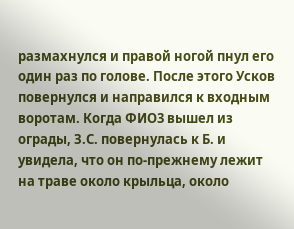размахнулся и правой ногой пнул его один раз по голове. После этого Усков повернулся и направился к входным воротам. Когда ФИО3 вышел из ограды, З.С. повернулась к Б. и увидела, что он по-прежнему лежит на траве около крыльца, около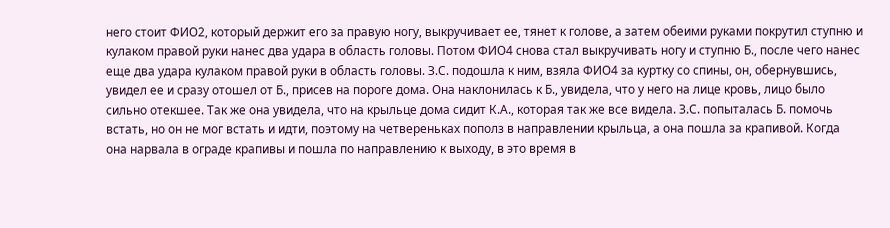него стоит ФИО2, который держит его за правую ногу, выкручивает ее, тянет к голове, а затем обеими руками покрутил ступню и кулаком правой руки нанес два удара в область головы. Потом ФИО4 снова стал выкручивать ногу и ступню Б., после чего нанес еще два удара кулаком правой руки в область головы. З.С. подошла к ним, взяла ФИО4 за куртку со спины, он, обернувшись, увидел ее и сразу отошел от Б., присев на пороге дома. Она наклонилась к Б., увидела, что у него на лице кровь, лицо было сильно отекшее. Так же она увидела, что на крыльце дома сидит К.А., которая так же все видела. З.С. попыталась Б. помочь встать, но он не мог встать и идти, поэтому на четвереньках пополз в направлении крыльца, а она пошла за крапивой. Когда она нарвала в ограде крапивы и пошла по направлению к выходу, в это время в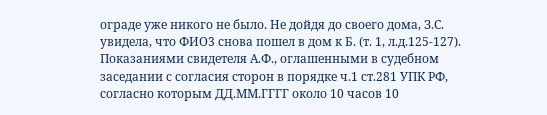ограде уже никого не было. Не дойдя до своего дома, З.С. увидела, что ФИО3 снова пошел в дом к Б. (т. 1, л.д.125-127). Показаниями свидетеля А.Ф., оглашенными в судебном заседании с согласия сторон в порядке ч.1 ст.281 УПК РФ, согласно которым ДД.ММ.ГГГГ около 10 часов 10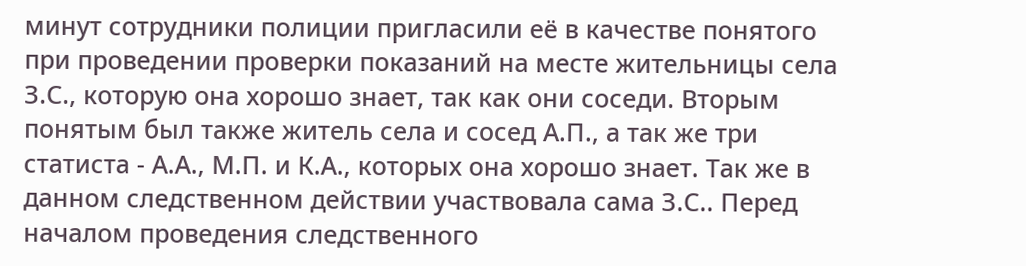минут сотрудники полиции пригласили её в качестве понятого при проведении проверки показаний на месте жительницы села З.С., которую она хорошо знает, так как они соседи. Вторым понятым был также житель села и сосед А.П., а так же три статиста - А.А., М.П. и К.А., которых она хорошо знает. Так же в данном следственном действии участвовала сама З.С.. Перед началом проведения следственного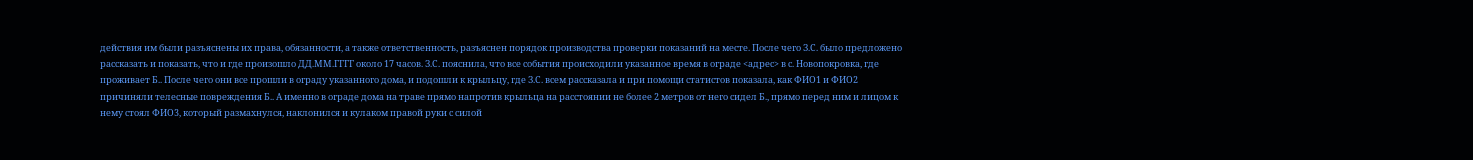действия им были разъяснены их права, обязанности, а также ответственность, разъяснен порядок производства проверки показаний на месте. После чего З.С. было предложено рассказать и показать, что и где произошло ДД.ММ.ГГГГ около 17 часов. З.С. пояснила, что все события происходили указанное время в ограде <адрес> в с. Новопокровка, где проживает Б.. После чего они все прошли в ограду указанного дома, и подошли к крыльцу, где З.С. всем рассказала и при помощи статистов показала, как ФИО1 и ФИО2 причиняли телесные повреждения Б.. А именно в ограде дома на траве прямо напротив крыльца на расстоянии не более 2 метров от него сидел Б., прямо перед ним и лицом к нему стоял ФИО3, который размахнулся, наклонился и кулаком правой руки с силой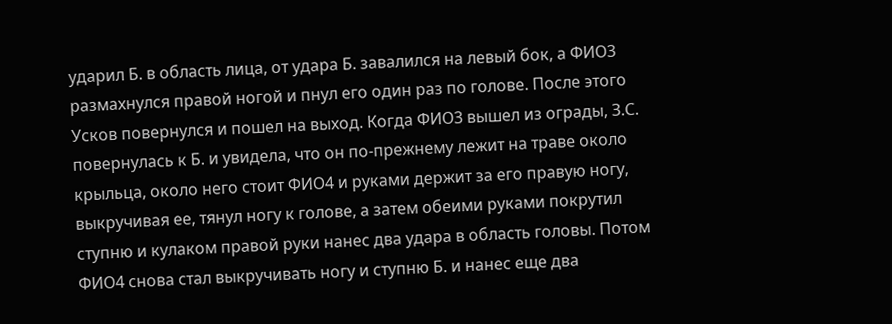ударил Б. в область лица, от удара Б. завалился на левый бок, а ФИО3 размахнулся правой ногой и пнул его один раз по голове. После этого Усков повернулся и пошел на выход. Когда ФИО3 вышел из ограды, З.С. повернулась к Б. и увидела, что он по-прежнему лежит на траве около крыльца, около него стоит ФИО4 и руками держит за его правую ногу, выкручивая ее, тянул ногу к голове, а затем обеими руками покрутил ступню и кулаком правой руки нанес два удара в область головы. Потом ФИО4 снова стал выкручивать ногу и ступню Б. и нанес еще два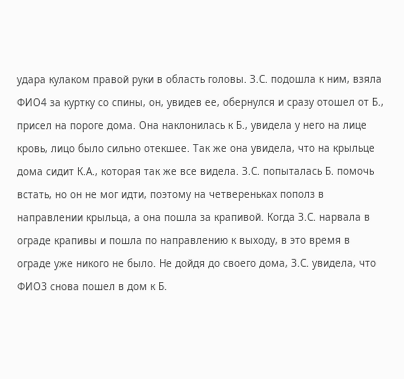удара кулаком правой руки в область головы. З.С. подошла к ним, взяла ФИО4 за куртку со спины, он, увидев ее, обернулся и сразу отошел от Б., присел на пороге дома. Она наклонилась к Б., увидела у него на лице кровь, лицо было сильно отекшее. Так же она увидела, что на крыльце дома сидит К.А., которая так же все видела. З.С. попыталась Б. помочь встать, но он не мог идти, поэтому на четвереньках пополз в направлении крыльца, а она пошла за крапивой. Когда З.С. нарвала в ограде крапивы и пошла по направлению к выходу, в это время в ограде уже никого не было. Не дойдя до своего дома, З.С. увидела, что ФИО3 снова пошел в дом к Б.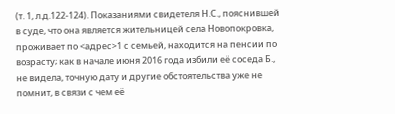(т. 1, л.д.122-124). Показаниями свидетеля Н.С., пояснившей в суде, что она является жительницей села Новопокровка, проживает по <адрес>1 с семьей, находится на пенсии по возрасту; как в начале июня 2016 года избили её соседа Б., не видела, точную дату и другие обстоятельства уже не помнит, в связи с чем её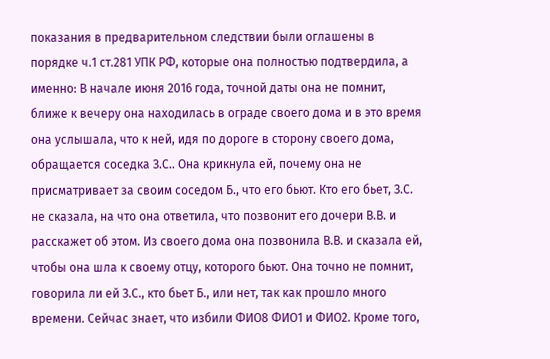показания в предварительном следствии были оглашены в порядке ч.1 ст.281 УПК РФ, которые она полностью подтвердила, а именно: В начале июня 2016 года, точной даты она не помнит, ближе к вечеру она находилась в ограде своего дома и в это время она услышала, что к ней, идя по дороге в сторону своего дома, обращается соседка З.С.. Она крикнула ей, почему она не присматривает за своим соседом Б., что его бьют. Кто его бьет, З.С. не сказала, на что она ответила, что позвонит его дочери В.В. и расскажет об этом. Из своего дома она позвонила В.В. и сказала ей, чтобы она шла к своему отцу, которого бьют. Она точно не помнит, говорила ли ей З.С., кто бьет Б., или нет, так как прошло много времени. Сейчас знает, что избили ФИО8 ФИО1 и ФИО2. Кроме того,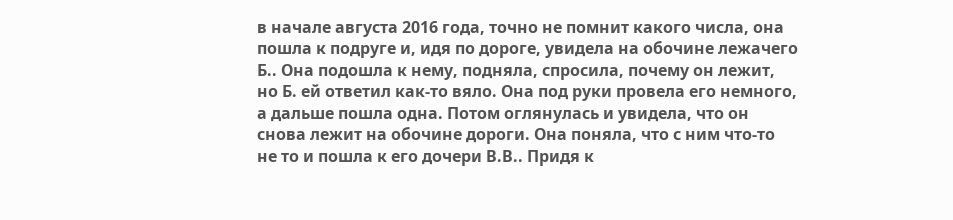в начале августа 2016 года, точно не помнит какого числа, она пошла к подруге и, идя по дороге, увидела на обочине лежачего Б.. Она подошла к нему, подняла, спросила, почему он лежит, но Б. ей ответил как-то вяло. Она под руки провела его немного, а дальше пошла одна. Потом оглянулась и увидела, что он снова лежит на обочине дороги. Она поняла, что с ним что-то не то и пошла к его дочери В.В.. Придя к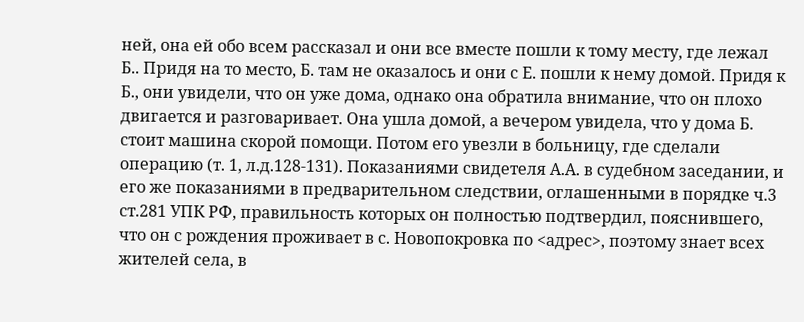ней, она ей обо всем рассказал и они все вместе пошли к тому месту, где лежал Б.. Придя на то место, Б. там не оказалось и они с Е. пошли к нему домой. Придя к Б., они увидели, что он уже дома, однако она обратила внимание, что он плохо двигается и разговаривает. Она ушла домой, а вечером увидела, что у дома Б. стоит машина скорой помощи. Потом его увезли в больницу, где сделали операцию (т. 1, л.д.128-131). Показаниями свидетеля А.А. в судебном заседании, и его же показаниями в предварительном следствии, оглашенными в порядке ч.3 ст.281 УПК РФ, правильность которых он полностью подтвердил, пояснившего, что он с рождения проживает в с. Новопокровка по <адрес>, поэтому знает всех жителей села, в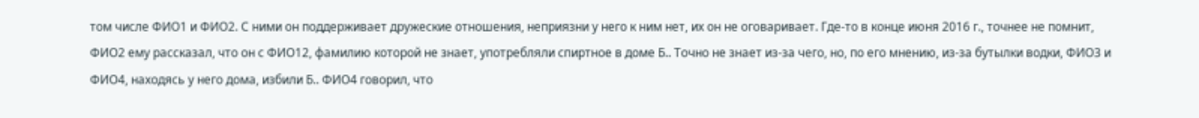том числе ФИО1 и ФИО2. С ними он поддерживает дружеские отношения, неприязни у него к ним нет, их он не оговаривает. Где-то в конце июня 2016 г., точнее не помнит, ФИО2 ему рассказал, что он с ФИО12, фамилию которой не знает, употребляли спиртное в доме Б.. Точно не знает из-за чего, но, по его мнению, из-за бутылки водки, ФИО3 и ФИО4, находясь у него дома, избили Б.. ФИО4 говорил, что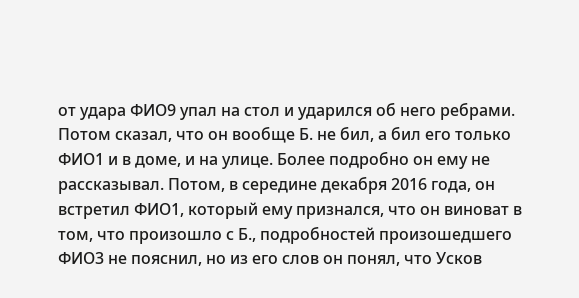от удара ФИО9 упал на стол и ударился об него ребрами. Потом сказал, что он вообще Б. не бил, а бил его только ФИО1 и в доме, и на улице. Более подробно он ему не рассказывал. Потом, в середине декабря 2016 года, он встретил ФИО1, который ему признался, что он виноват в том, что произошло с Б., подробностей произошедшего ФИО3 не пояснил, но из его слов он понял, что Усков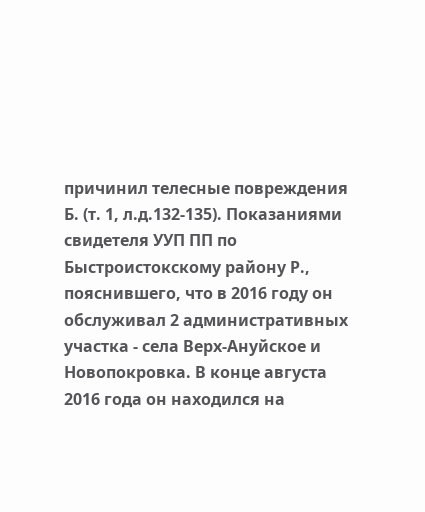причинил телесные повреждения Б. (т. 1, л.д.132-135). Показаниями свидетеля УУП ПП по Быстроистокскому району Р., пояснившего, что в 2016 году он обслуживал 2 административных участка - села Верх-Ануйское и Новопокровка. В конце августа 2016 года он находился на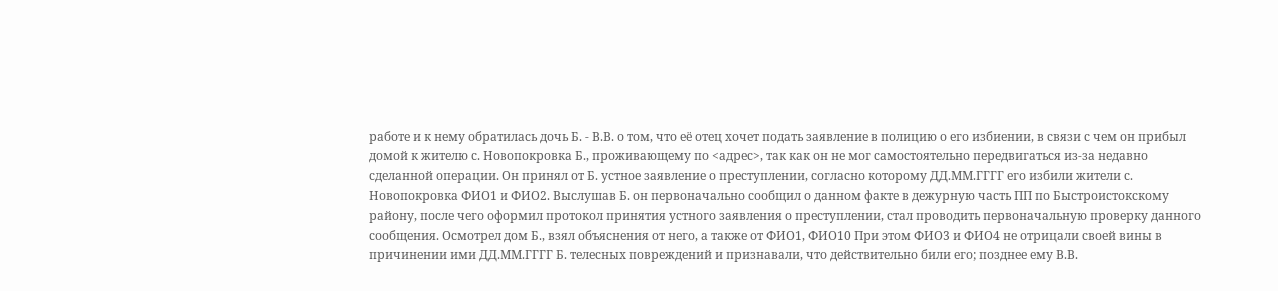работе и к нему обратилась дочь Б. - В.В. о том, что её отец хочет подать заявление в полицию о его избиении, в связи с чем он прибыл домой к жителю с. Новопокровка Б., проживающему по <адрес>, так как он не мог самостоятельно передвигаться из-за недавно сделанной операции. Он принял от Б. устное заявление о преступлении, согласно которому ДД.ММ.ГГГГ его избили жители с. Новопокровка ФИО1 и ФИО2. Выслушав Б. он первоначально сообщил о данном факте в дежурную часть ПП по Быстроистокскому району, после чего оформил протокол принятия устного заявления о преступлении, стал проводить первоначальную проверку данного сообщения. Осмотрел дом Б., взял объяснения от него, а также от ФИО1, ФИО10 При этом ФИО3 и ФИО4 не отрицали своей вины в причинении ими ДД.ММ.ГГГГ Б. телесных повреждений и признавали, что действительно били его; позднее ему В.В.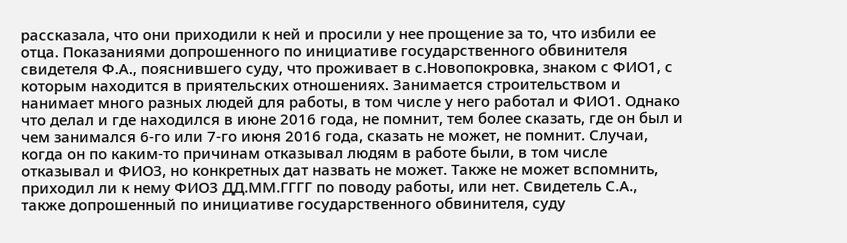рассказала, что они приходили к ней и просили у нее прощение за то, что избили ее отца. Показаниями допрошенного по инициативе государственного обвинителя свидетеля Ф.А., пояснившего суду, что проживает в с.Новопокровка, знаком с ФИО1, с которым находится в приятельских отношениях. Занимается строительством и нанимает много разных людей для работы, в том числе у него работал и ФИО1. Однако что делал и где находился в июне 2016 года, не помнит, тем более сказать, где он был и чем занимался 6-го или 7-го июня 2016 года, сказать не может, не помнит. Случаи, когда он по каким-то причинам отказывал людям в работе были, в том числе отказывал и ФИО3, но конкретных дат назвать не может. Также не может вспомнить, приходил ли к нему ФИО3 ДД.ММ.ГГГГ по поводу работы, или нет. Свидетель С.А., также допрошенный по инициативе государственного обвинителя, суду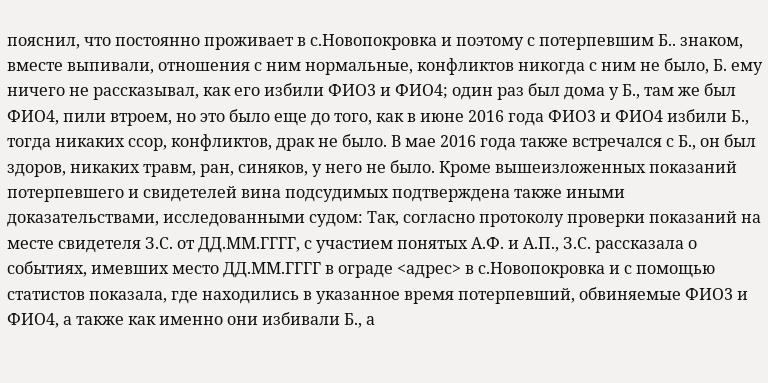пояснил, что постоянно проживает в с.Новопокровка и поэтому с потерпевшим Б.. знаком, вместе выпивали, отношения с ним нормальные, конфликтов никогда с ним не было, Б. ему ничего не рассказывал, как его избили ФИО3 и ФИО4; один раз был дома у Б., там же был ФИО4, пили втроем, но это было еще до того, как в июне 2016 года ФИО3 и ФИО4 избили Б., тогда никаких ссор, конфликтов, драк не было. В мае 2016 года также встречался с Б., он был здоров, никаких травм, ран, синяков, у него не было. Кроме вышеизложенных показаний потерпевшего и свидетелей вина подсудимых подтверждена также иными доказательствами, исследованными судом: Так, согласно протоколу проверки показаний на месте свидетеля З.С. от ДД.ММ.ГГГГ, с участием понятых А.Ф. и А.П., З.С. рассказала о событиях, имевших место ДД.ММ.ГГГГ в ограде <адрес> в с.Новопокровка и с помощью статистов показала, где находились в указанное время потерпевший, обвиняемые ФИО3 и ФИО4, а также как именно они избивали Б., а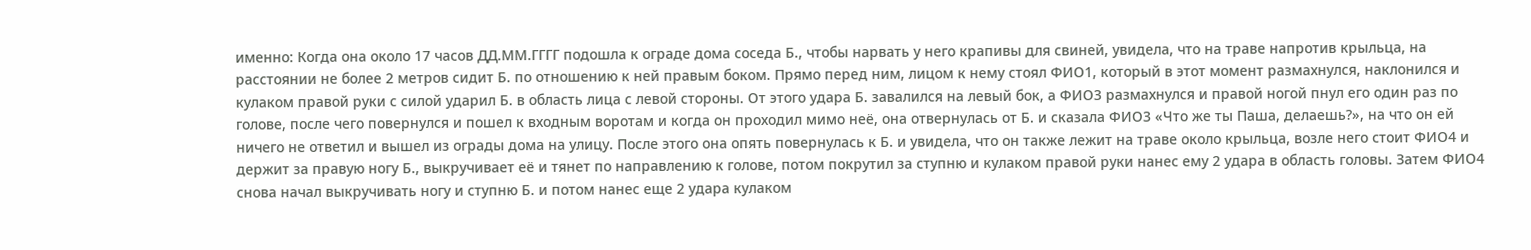именно: Когда она около 17 часов ДД.ММ.ГГГГ подошла к ограде дома соседа Б., чтобы нарвать у него крапивы для свиней, увидела, что на траве напротив крыльца, на расстоянии не более 2 метров сидит Б. по отношению к ней правым боком. Прямо перед ним, лицом к нему стоял ФИО1, который в этот момент размахнулся, наклонился и кулаком правой руки с силой ударил Б. в область лица с левой стороны. От этого удара Б. завалился на левый бок, а ФИО3 размахнулся и правой ногой пнул его один раз по голове, после чего повернулся и пошел к входным воротам и когда он проходил мимо неё, она отвернулась от Б. и сказала ФИО3 «Что же ты Паша, делаешь?», на что он ей ничего не ответил и вышел из ограды дома на улицу. После этого она опять повернулась к Б. и увидела, что он также лежит на траве около крыльца, возле него стоит ФИО4 и держит за правую ногу Б., выкручивает её и тянет по направлению к голове, потом покрутил за ступню и кулаком правой руки нанес ему 2 удара в область головы. Затем ФИО4 снова начал выкручивать ногу и ступню Б. и потом нанес еще 2 удара кулаком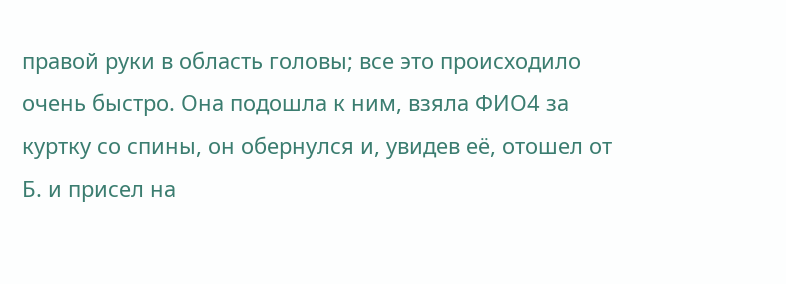правой руки в область головы; все это происходило очень быстро. Она подошла к ним, взяла ФИО4 за куртку со спины, он обернулся и, увидев её, отошел от Б. и присел на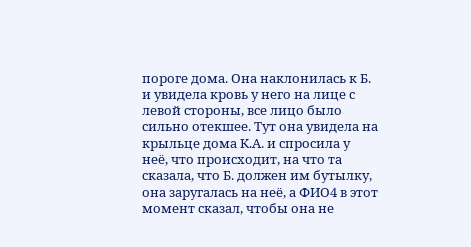пороге дома. Она наклонилась к Б. и увидела кровь у него на лице с левой стороны, все лицо было сильно отекшее. Тут она увидела на крыльце дома К.А. и спросила у неё, что происходит, на что та сказала, что Б. должен им бутылку, она заругалась на неё, а ФИО4 в этот момент сказал, чтобы она не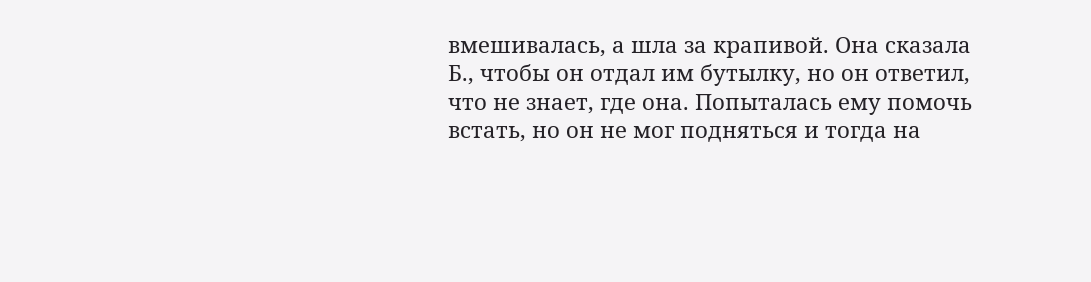вмешивалась, а шла за крапивой. Она сказала Б., чтобы он отдал им бутылку, но он ответил, что не знает, где она. Попыталась ему помочь встать, но он не мог подняться и тогда на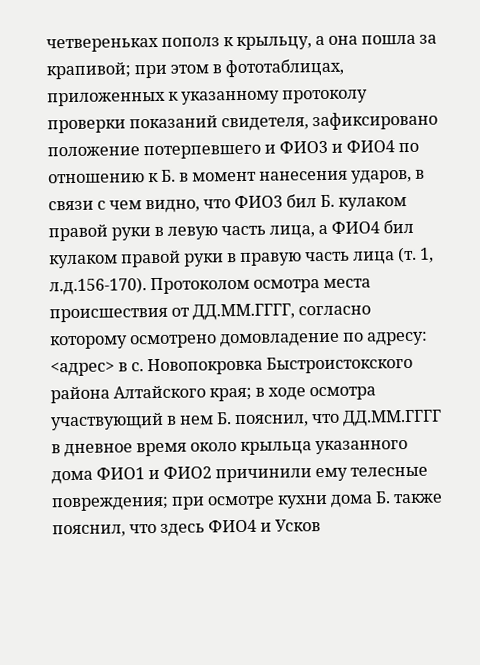четвереньках пополз к крыльцу, а она пошла за крапивой; при этом в фототаблицах, приложенных к указанному протоколу проверки показаний свидетеля, зафиксировано положение потерпевшего и ФИО3 и ФИО4 по отношению к Б. в момент нанесения ударов, в связи с чем видно, что ФИО3 бил Б. кулаком правой руки в левую часть лица, а ФИО4 бил кулаком правой руки в правую часть лица (т. 1, л.д.156-170). Протоколом осмотра места происшествия от ДД.ММ.ГГГГ, согласно которому осмотрено домовладение по адресу: <адрес> в с. Новопокровка Быстроистокского района Алтайского края; в ходе осмотра участвующий в нем Б. пояснил, что ДД.ММ.ГГГГ в дневное время около крыльца указанного дома ФИО1 и ФИО2 причинили ему телесные повреждения; при осмотре кухни дома Б. также пояснил, что здесь ФИО4 и Усков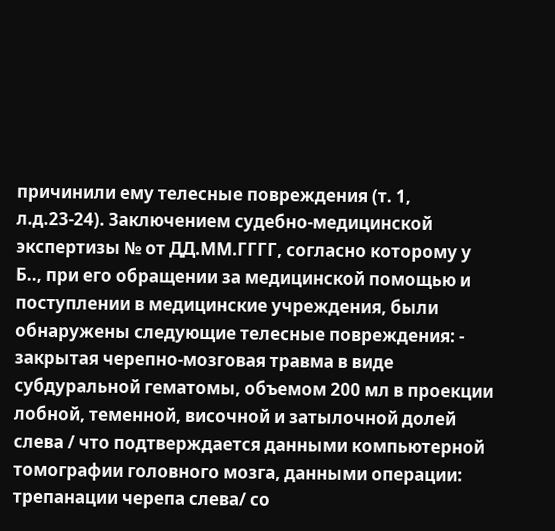причинили ему телесные повреждения (т. 1, л.д.23-24). Заключением судебно-медицинской экспертизы № от ДД.ММ.ГГГГ, согласно которому у Б.., при его обращении за медицинской помощью и поступлении в медицинские учреждения, были обнаружены следующие телесные повреждения: - закрытая черепно-мозговая травма в виде субдуральной гематомы, объемом 200 мл в проекции лобной, теменной, височной и затылочной долей слева / что подтверждается данными компьютерной томографии головного мозга, данными операции: трепанации черепа слева/ со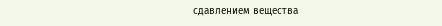сдавлением вещества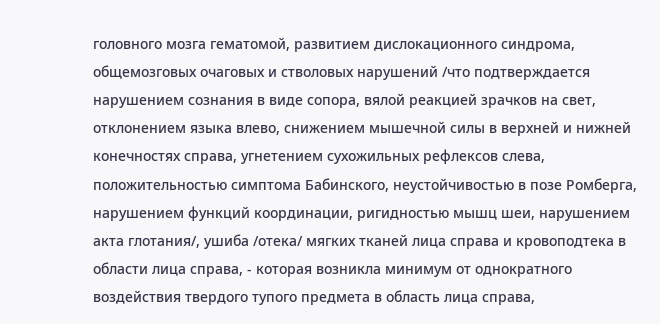головного мозга гематомой, развитием дислокационного синдрома, общемозговых очаговых и стволовых нарушений /что подтверждается нарушением сознания в виде сопора, вялой реакцией зрачков на свет, отклонением языка влево, снижением мышечной силы в верхней и нижней конечностях справа, угнетением сухожильных рефлексов слева, положительностью симптома Бабинского, неустойчивостью в позе Ромберга, нарушением функций координации, ригидностью мышц шеи, нарушением акта глотания/, ушиба /отека/ мягких тканей лица справа и кровоподтека в области лица справа, - которая возникла минимум от однократного воздействия твердого тупого предмета в область лица справа,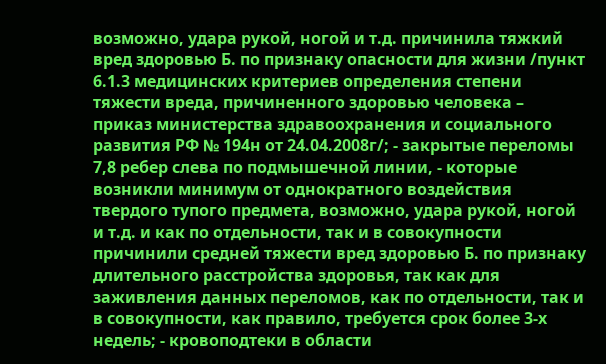возможно, удара рукой, ногой и т.д. причинила тяжкий вред здоровью Б. по признаку опасности для жизни /пункт 6.1.3 медицинских критериев определения степени тяжести вреда, причиненного здоровью человека – приказ министерства здравоохранения и социального развития РФ № 194н от 24.04.2008г/; - закрытые переломы 7,8 ребер слева по подмышечной линии, - которые возникли минимум от однократного воздействия твердого тупого предмета, возможно, удара рукой, ногой и т.д. и как по отдельности, так и в совокупности причинили средней тяжести вред здоровью Б. по признаку длительного расстройства здоровья, так как для заживления данных переломов, как по отдельности, так и в совокупности, как правило, требуется срок более 3-х недель; - кровоподтеки в области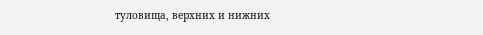туловища, верхних и нижних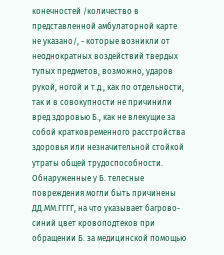конечностей /количество в представленной амбулаторной карте не указано/, - которые возникли от неоднократных воздействий твердых тупых предметов, возможно, ударов рукой, ногой и т.д., как по отдельности, так и в совокупности не причинили вред здоровью Б., как не влекущие за собой кратковременного расстройства здоровья или незначительной стойкой утраты общей трудоспособности. Обнаруженные у Б. телесные повреждения могли быть причинены ДД.ММ.ГГГГ, на что указывает багрово-синий цвет кровоподтеков при обращении Б. за медицинской помощью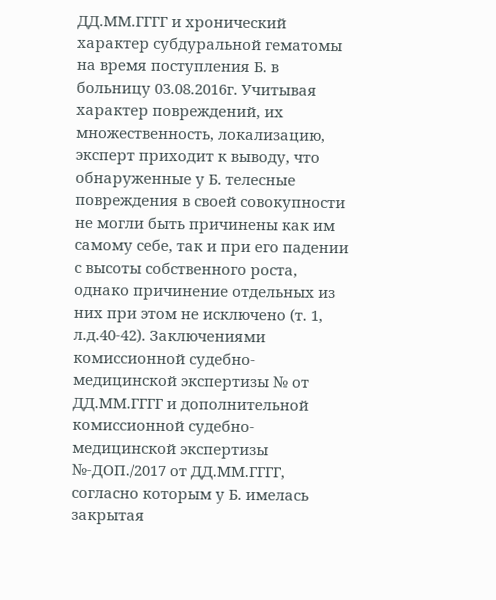ДД.ММ.ГГГГ и хронический характер субдуральной гематомы на время поступления Б. в больницу 03.08.2016г. Учитывая характер повреждений, их множественность, локализацию, эксперт приходит к выводу, что обнаруженные у Б. телесные повреждения в своей совокупности не могли быть причинены как им самому себе, так и при его падении с высоты собственного роста, однако причинение отдельных из них при этом не исключено (т. 1, л.д.40-42). Заключениями комиссионной судебно-медицинской экспертизы № от ДД.ММ.ГГГГ и дополнительной комиссионной судебно-медицинской экспертизы №-ДОП./2017 от ДД.ММ.ГГГГ, согласно которым у Б. имелась закрытая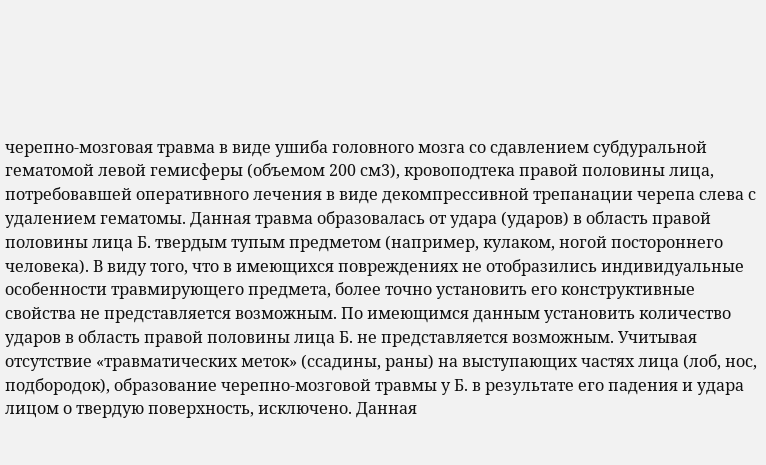черепно-мозговая травма в виде ушиба головного мозга со сдавлением субдуральной гематомой левой гемисферы (объемом 200 см3), кровоподтека правой половины лица, потребовавшей оперативного лечения в виде декомпрессивной трепанации черепа слева с удалением гематомы. Данная травма образовалась от удара (ударов) в область правой половины лица Б. твердым тупым предметом (например, кулаком, ногой постороннего человека). В виду того, что в имеющихся повреждениях не отобразились индивидуальные особенности травмирующего предмета, более точно установить его конструктивные свойства не представляется возможным. По имеющимся данным установить количество ударов в область правой половины лица Б. не представляется возможным. Учитывая отсутствие «травматических меток» (ссадины, раны) на выступающих частях лица (лоб, нос, подбородок), образование черепно-мозговой травмы у Б. в результате его падения и удара лицом о твердую поверхность, исключено. Данная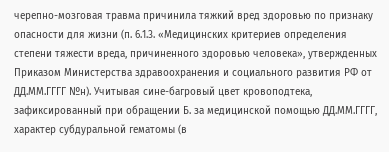черепно-мозговая травма причинила тяжкий вред здоровью по признаку опасности для жизни (п. 6.1.3. «Медицинских критериев определения степени тяжести вреда, причиненного здоровью человека», утвержденных Приказом Министерства здравоохранения и социального развития РФ от ДД.ММ.ГГГГ №н). Учитывая сине-багровый цвет кровоподтека, зафиксированный при обращении Б. за медицинской помощью ДД.ММ.ГГГГ, характер субдуральной гематомы (в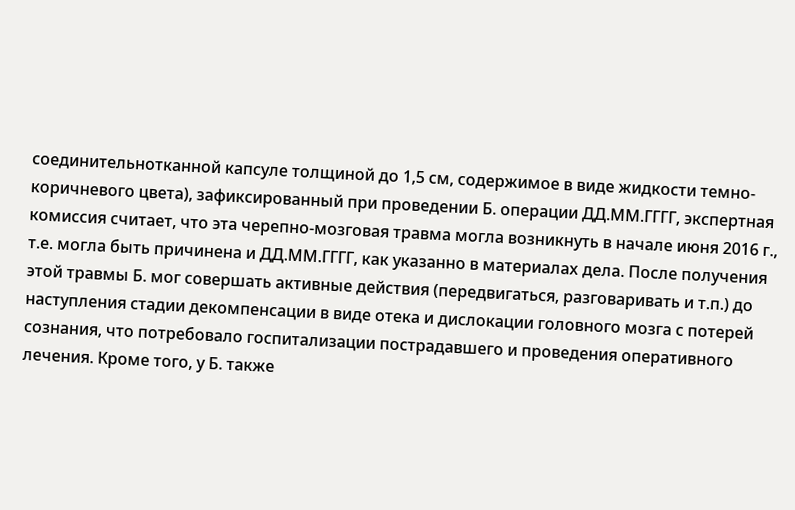соединительнотканной капсуле толщиной до 1,5 см, содержимое в виде жидкости темно-коричневого цвета), зафиксированный при проведении Б. операции ДД.ММ.ГГГГ, экспертная комиссия считает, что эта черепно-мозговая травма могла возникнуть в начале июня 2016 г., т.е. могла быть причинена и ДД.ММ.ГГГГ, как указанно в материалах дела. После получения этой травмы Б. мог совершать активные действия (передвигаться, разговаривать и т.п.) до наступления стадии декомпенсации в виде отека и дислокации головного мозга с потерей сознания, что потребовало госпитализации пострадавшего и проведения оперативного лечения. Кроме того, у Б. также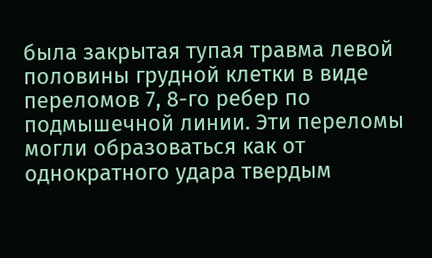была закрытая тупая травма левой половины грудной клетки в виде переломов 7, 8-го ребер по подмышечной линии. Эти переломы могли образоваться как от однократного удара твердым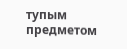тупым предметом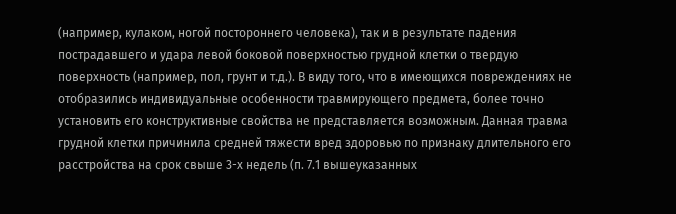(например, кулаком, ногой постороннего человека), так и в результате падения пострадавшего и удара левой боковой поверхностью грудной клетки о твердую поверхность (например, пол, грунт и т.д.). В виду того, что в имеющихся повреждениях не отобразились индивидуальные особенности травмирующего предмета, более точно установить его конструктивные свойства не представляется возможным. Данная травма грудной клетки причинила средней тяжести вред здоровью по признаку длительного его расстройства на срок свыше 3-х недель (п. 7.1 вышеуказанных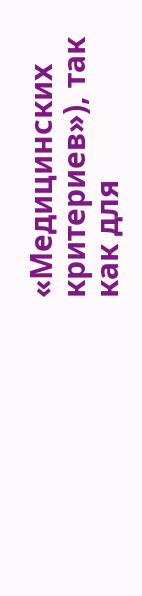«Медицинских критериев»), так как для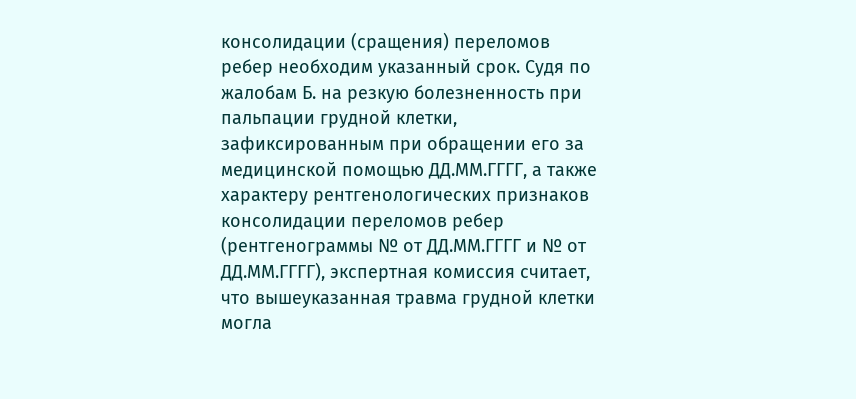консолидации (сращения) переломов ребер необходим указанный срок. Судя по жалобам Б. на резкую болезненность при пальпации грудной клетки, зафиксированным при обращении его за медицинской помощью ДД.ММ.ГГГГ, а также характеру рентгенологических признаков консолидации переломов ребер (рентгенограммы № от ДД.ММ.ГГГГ и № от ДД.ММ.ГГГГ), экспертная комиссия считает, что вышеуказанная травма грудной клетки могла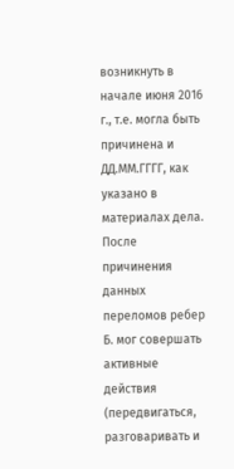возникнуть в начале июня 2016 г., т.е. могла быть причинена и ДД.ММ.ГГГГ, как указано в материалах дела. После причинения данных переломов ребер Б. мог совершать активные действия (передвигаться, разговаривать и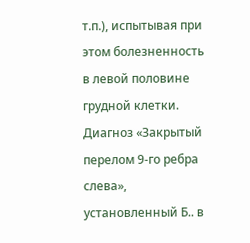т.п.), испытывая при этом болезненность в левой половине грудной клетки. Диагноз «Закрытый перелом 9-го ребра слева», установленный Б.. в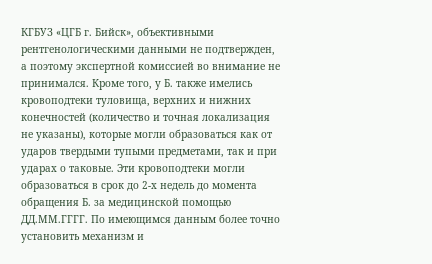КГБУЗ «ЦГБ г. Бийск», объективными рентгенологическими данными не подтвержден, а поэтому экспертной комиссией во внимание не принимался. Кроме того, у Б. также имелись кровоподтеки туловища, верхних и нижних конечностей (количество и точная локализация не указаны), которые могли образоваться как от ударов твердыми тупыми предметами, так и при ударах о таковые. Эти кровоподтеки могли образоваться в срок до 2-х недель до момента обращения Б. за медицинской помощью ДД.ММ.ГГГГ. По имеющимся данным более точно установить механизм и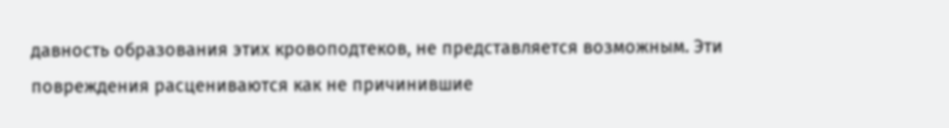давность образования этих кровоподтеков, не представляется возможным. Эти повреждения расцениваются как не причинившие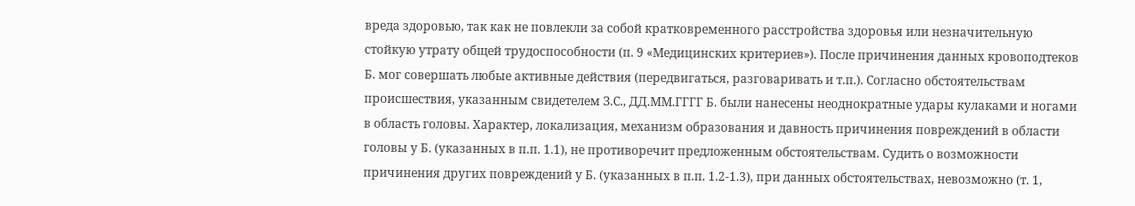вреда здоровью, так как не повлекли за собой кратковременного расстройства здоровья или незначительную стойкую утрату общей трудоспособности (п. 9 «Медицинских критериев»). После причинения данных кровоподтеков Б. мог совершать любые активные действия (передвигаться, разговаривать и т.п.). Согласно обстоятельствам происшествия, указанным свидетелем З.С., ДД.ММ.ГГГГ Б. были нанесены неоднократные удары кулаками и ногами в область головы. Характер, локализация, механизм образования и давность причинения повреждений в области головы у Б. (указанных в п.п. 1.1), не противоречит предложенным обстоятельствам. Судить о возможности причинения других повреждений у Б. (указанных в п.п. 1.2-1.3), при данных обстоятельствах, невозможно (т. 1,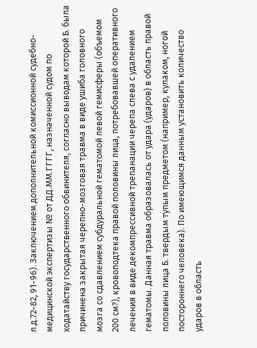л.д.72-82, 91-96). Заключением дополнительной комиссионной судебно-медицинской экспертизы № от ДД.ММ.ГГГГ, назначенной судом по ходатайству государственного обвинителя, согласно выводам которой Б. была причинена закрытая черепно-мозговая травма в виде ушиба головного мозга со сдавлением субдуральной гематомой левой гемисферы (объемом 200 см?), кровоподтека правой половины лица, потребовавшей оперативного лечения в виде декомпрессивной трепанации черепа слева с удалением гематомы. Данная травма образовалась от удара (ударов) в область правой половины лица Б. твердым тупым предметом (например, кулаком, ногой постороннего человека). По имеющимся данным установить количество ударов в область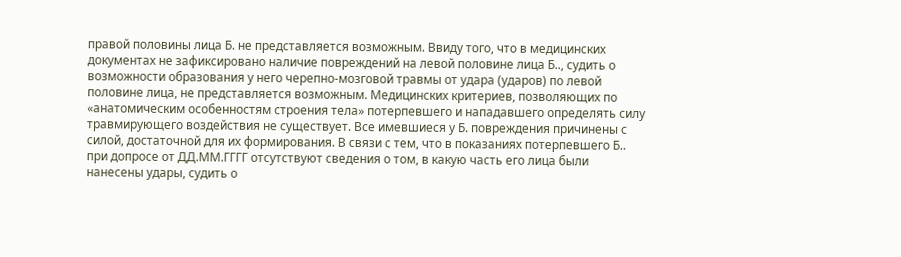правой половины лица Б. не представляется возможным. Ввиду того, что в медицинских документах не зафиксировано наличие повреждений на левой половине лица Б.., судить о возможности образования у него черепно-мозговой травмы от удара (ударов) по левой половине лица, не представляется возможным. Медицинских критериев, позволяющих по «анатомическим особенностям строения тела» потерпевшего и нападавшего определять силу травмирующего воздействия не существует. Все имевшиеся у Б. повреждения причинены с силой, достаточной для их формирования. В связи с тем, что в показаниях потерпевшего Б.. при допросе от ДД.ММ.ГГГГ отсутствуют сведения о том, в какую часть его лица были нанесены удары, судить о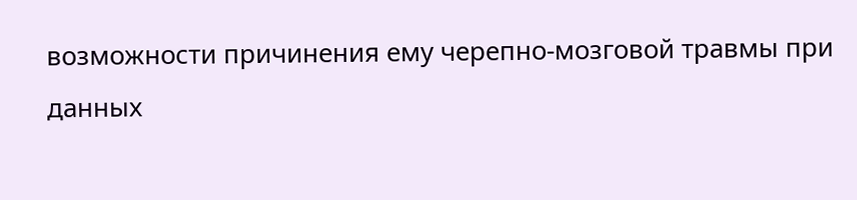возможности причинения ему черепно-мозговой травмы при данных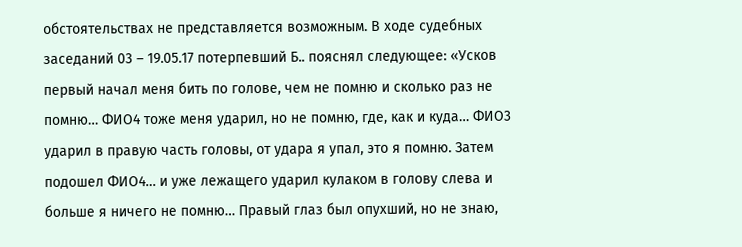обстоятельствах не представляется возможным. В ходе судебных заседаний 03 – 19.05.17 потерпевший Б.. пояснял следующее: «Усков первый начал меня бить по голове, чем не помню и сколько раз не помню… ФИО4 тоже меня ударил, но не помню, где, как и куда… ФИО3 ударил в правую часть головы, от удара я упал, это я помню. Затем подошел ФИО4… и уже лежащего ударил кулаком в голову слева и больше я ничего не помню… Правый глаз был опухший, но не знаю,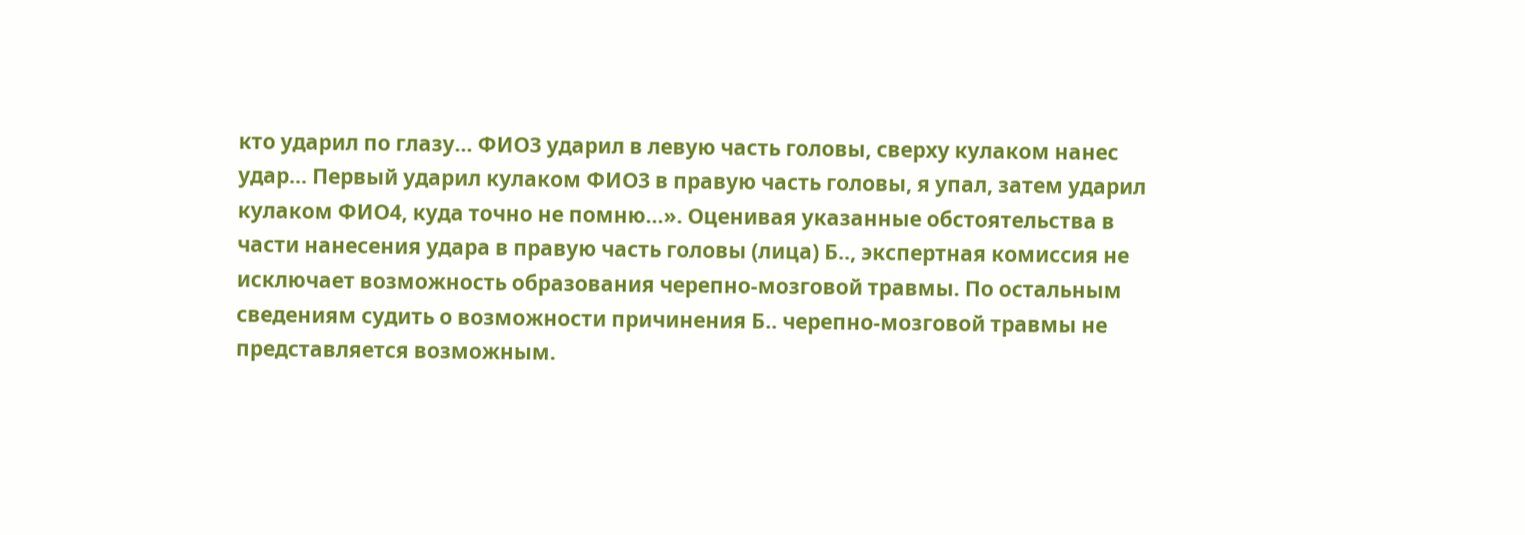кто ударил по глазу… ФИО3 ударил в левую часть головы, сверху кулаком нанес удар… Первый ударил кулаком ФИО3 в правую часть головы, я упал, затем ударил кулаком ФИО4, куда точно не помню…». Оценивая указанные обстоятельства в части нанесения удара в правую часть головы (лица) Б.., экспертная комиссия не исключает возможность образования черепно-мозговой травмы. По остальным сведениям судить о возможности причинения Б.. черепно-мозговой травмы не представляется возможным.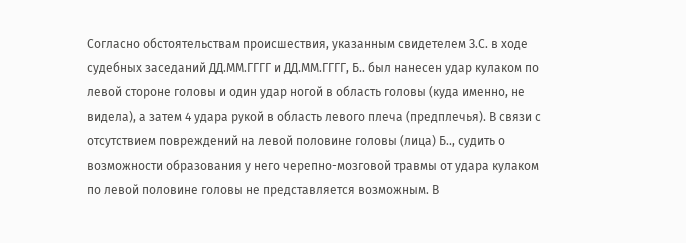Согласно обстоятельствам происшествия, указанным свидетелем З.С. в ходе судебных заседаний ДД.ММ.ГГГГ и ДД.ММ.ГГГГ, Б.. был нанесен удар кулаком по левой стороне головы и один удар ногой в область головы (куда именно, не видела), а затем 4 удара рукой в область левого плеча (предплечья). В связи с отсутствием повреждений на левой половине головы (лица) Б.., судить о возможности образования у него черепно-мозговой травмы от удара кулаком по левой половине головы не представляется возможным. В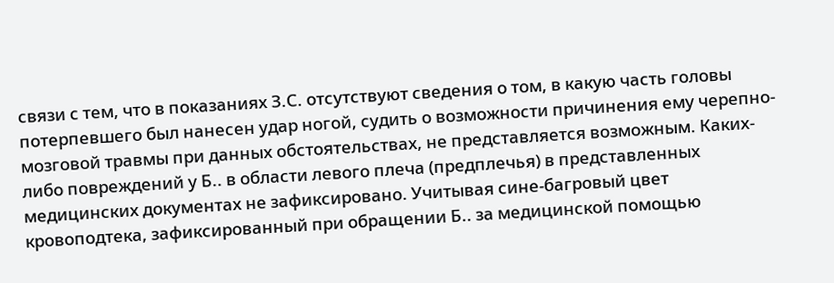связи с тем, что в показаниях З.С. отсутствуют сведения о том, в какую часть головы потерпевшего был нанесен удар ногой, судить о возможности причинения ему черепно-мозговой травмы при данных обстоятельствах, не представляется возможным. Каких-либо повреждений у Б.. в области левого плеча (предплечья) в представленных медицинских документах не зафиксировано. Учитывая сине-багровый цвет кровоподтека, зафиксированный при обращении Б.. за медицинской помощью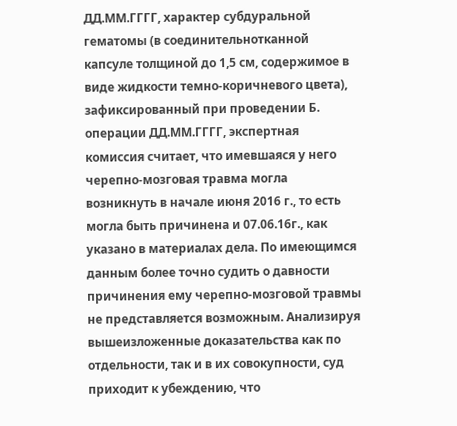ДД.ММ.ГГГГ, характер субдуральной гематомы (в соединительнотканной капсуле толщиной до 1,5 см, содержимое в виде жидкости темно-коричневого цвета), зафиксированный при проведении Б. операции ДД.ММ.ГГГГ, экспертная комиссия считает, что имевшаяся у него черепно-мозговая травма могла возникнуть в начале июня 2016 г., то есть могла быть причинена и 07.06.16г., как указано в материалах дела. По имеющимся данным более точно судить о давности причинения ему черепно-мозговой травмы не представляется возможным. Анализируя вышеизложенные доказательства как по отдельности, так и в их совокупности, суд приходит к убеждению, что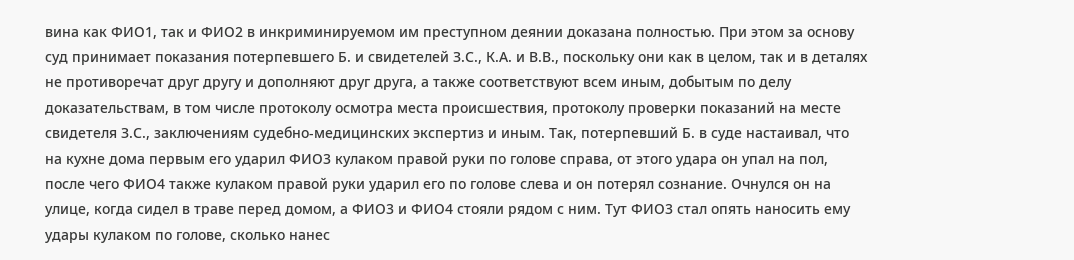вина как ФИО1, так и ФИО2 в инкриминируемом им преступном деянии доказана полностью. При этом за основу суд принимает показания потерпевшего Б. и свидетелей З.С., К.А. и В.В., поскольку они как в целом, так и в деталях не противоречат друг другу и дополняют друг друга, а также соответствуют всем иным, добытым по делу доказательствам, в том числе протоколу осмотра места происшествия, протоколу проверки показаний на месте свидетеля З.С., заключениям судебно-медицинских экспертиз и иным. Так, потерпевший Б. в суде настаивал, что на кухне дома первым его ударил ФИО3 кулаком правой руки по голове справа, от этого удара он упал на пол, после чего ФИО4 также кулаком правой руки ударил его по голове слева и он потерял сознание. Очнулся он на улице, когда сидел в траве перед домом, а ФИО3 и ФИО4 стояли рядом с ним. Тут ФИО3 стал опять наносить ему удары кулаком по голове, сколько нанес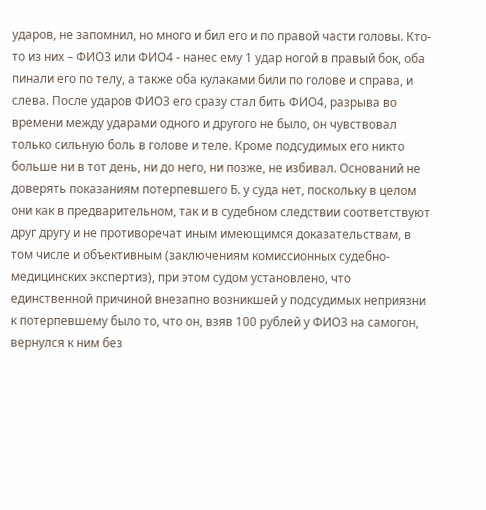ударов, не запомнил, но много и бил его и по правой части головы. Кто-то из них – ФИО3 или ФИО4 - нанес ему 1 удар ногой в правый бок, оба пинали его по телу, а также оба кулаками били по голове и справа, и слева. После ударов ФИО3 его сразу стал бить ФИО4, разрыва во времени между ударами одного и другого не было, он чувствовал только сильную боль в голове и теле. Кроме подсудимых его никто больше ни в тот день, ни до него, ни позже, не избивал. Оснований не доверять показаниям потерпевшего Б. у суда нет, поскольку в целом они как в предварительном, так и в судебном следствии соответствуют друг другу и не противоречат иным имеющимся доказательствам, в том числе и объективным (заключениям комиссионных судебно-медицинских экспертиз), при этом судом установлено, что единственной причиной внезапно возникшей у подсудимых неприязни к потерпевшему было то, что он, взяв 100 рублей у ФИО3 на самогон, вернулся к ним без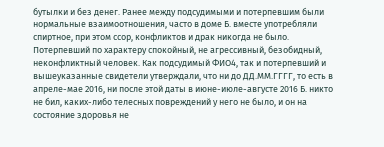бутылки и без денег. Ранее между подсудимыми и потерпевшим были нормальные взаимоотношения, часто в доме Б. вместе употребляли спиртное, при этом ссор, конфликтов и драк никогда не было. Потерпевший по характеру спокойный, не агрессивный, безобидный, неконфликтный человек. Как подсудимый ФИО4, так и потерпевший и вышеуказанные свидетели утверждали, что ни до ДД.ММ.ГГГГ, то есть в апреле-мае 2016, ни после этой даты в июне-июле-августе 2016 Б. никто не бил, каких-либо телесных повреждений у него не было, и он на состояние здоровья не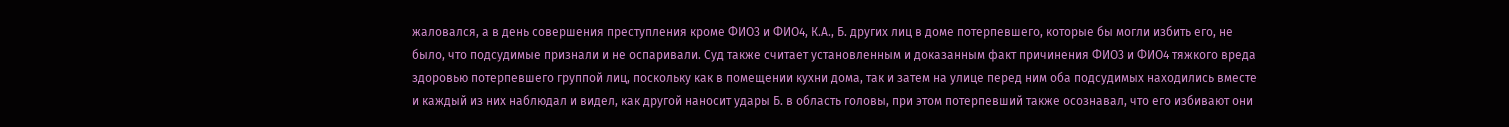жаловался, а в день совершения преступления кроме ФИО3 и ФИО4, К.А., Б. других лиц в доме потерпевшего, которые бы могли избить его, не было, что подсудимые признали и не оспаривали. Суд также считает установленным и доказанным факт причинения ФИО3 и ФИО4 тяжкого вреда здоровью потерпевшего группой лиц, поскольку как в помещении кухни дома, так и затем на улице перед ним оба подсудимых находились вместе и каждый из них наблюдал и видел, как другой наносит удары Б. в область головы, при этом потерпевший также осознавал, что его избивают они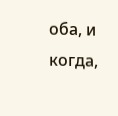оба, и когда,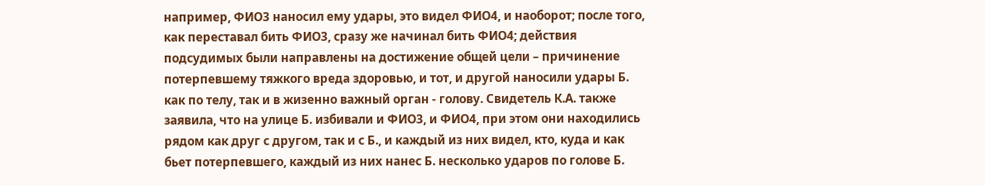например, ФИО3 наносил ему удары, это видел ФИО4, и наоборот; после того, как переставал бить ФИО3, сразу же начинал бить ФИО4; действия подсудимых были направлены на достижение общей цели – причинение потерпевшему тяжкого вреда здоровью, и тот, и другой наносили удары Б. как по телу, так и в жизенно важный орган - голову. Свидетель К.А. также заявила, что на улице Б. избивали и ФИО3, и ФИО4, при этом они находились рядом как друг с другом, так и с Б., и каждый из них видел, кто, куда и как бьет потерпевшего, каждый из них нанес Б. несколько ударов по голове Б.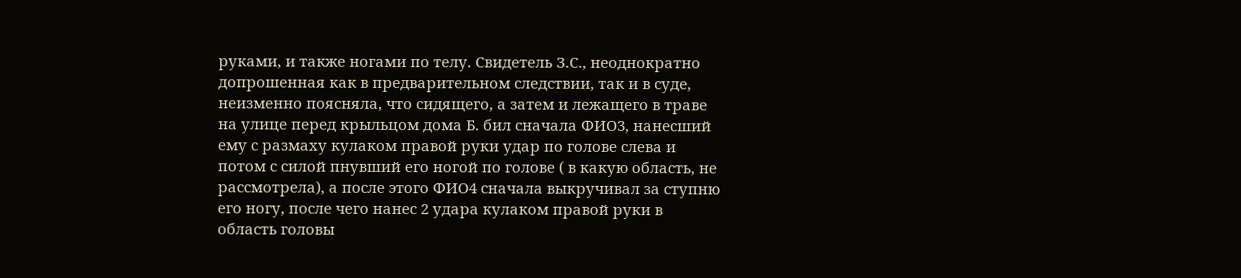руками, и также ногами по телу. Свидетель З.С., неоднократно допрошенная как в предварительном следствии, так и в суде, неизменно поясняла, что сидящего, а затем и лежащего в траве на улице перед крыльцом дома Б. бил сначала ФИО3, нанесший ему с размаху кулаком правой руки удар по голове слева и потом с силой пнувший его ногой по голове ( в какую область, не рассмотрела), а после этого ФИО4 сначала выкручивал за ступню его ногу, после чего нанес 2 удара кулаком правой руки в область головы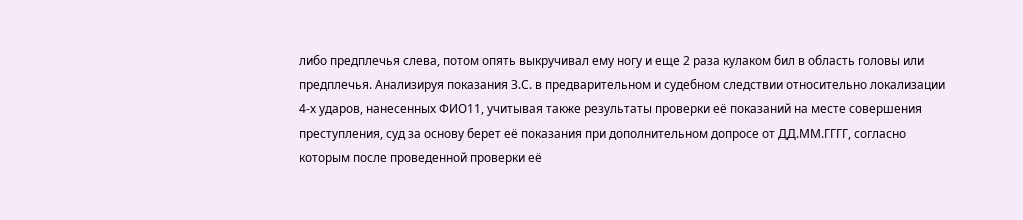либо предплечья слева, потом опять выкручивал ему ногу и еще 2 раза кулаком бил в область головы или предплечья. Анализируя показания З.С. в предварительном и судебном следствии относительно локализации 4-х ударов, нанесенных ФИО11, учитывая также результаты проверки её показаний на месте совершения преступления, суд за основу берет её показания при дополнительном допросе от ДД.ММ.ГГГГ, согласно которым после проведенной проверки её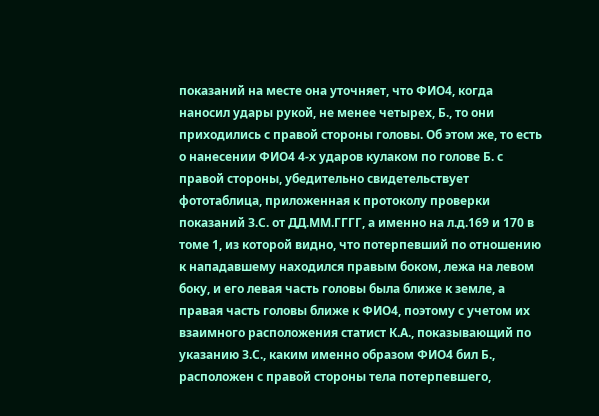показаний на месте она уточняет, что ФИО4, когда наносил удары рукой, не менее четырех, Б., то они приходились с правой стороны головы. Об этом же, то есть о нанесении ФИО4 4-х ударов кулаком по голове Б. с правой стороны, убедительно свидетельствует фототаблица, приложенная к протоколу проверки показаний З.С. от ДД.ММ.ГГГГ, а именно на л.д.169 и 170 в томе 1, из которой видно, что потерпевший по отношению к нападавшему находился правым боком, лежа на левом боку, и его левая часть головы была ближе к земле, а правая часть головы ближе к ФИО4, поэтому с учетом их взаимного расположения статист К.А., показывающий по указанию З.С., каким именно образом ФИО4 бил Б., расположен с правой стороны тела потерпевшего,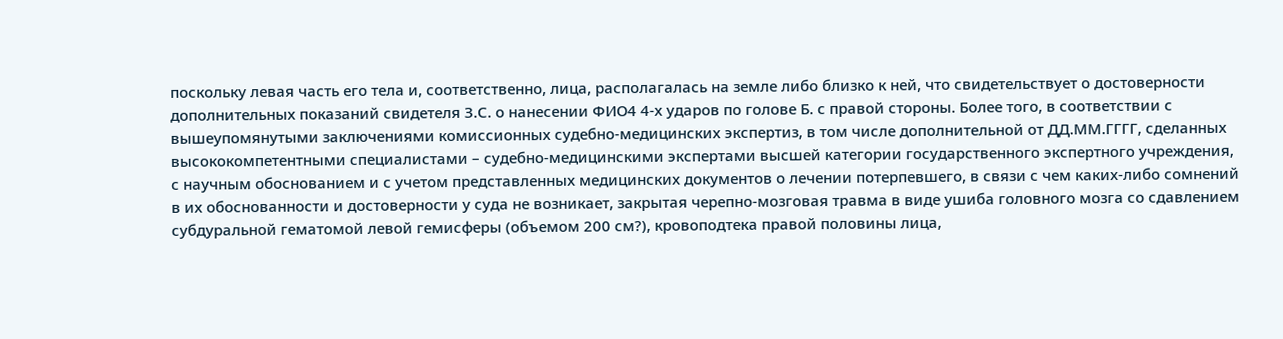поскольку левая часть его тела и, соответственно, лица, располагалась на земле либо близко к ней, что свидетельствует о достоверности дополнительных показаний свидетеля З.С. о нанесении ФИО4 4-х ударов по голове Б. с правой стороны. Более того, в соответствии с вышеупомянутыми заключениями комиссионных судебно-медицинских экспертиз, в том числе дополнительной от ДД.ММ.ГГГГ, сделанных высококомпетентными специалистами – судебно-медицинскими экспертами высшей категории государственного экспертного учреждения, с научным обоснованием и с учетом представленных медицинских документов о лечении потерпевшего, в связи с чем каких-либо сомнений в их обоснованности и достоверности у суда не возникает, закрытая черепно-мозговая травма в виде ушиба головного мозга со сдавлением субдуральной гематомой левой гемисферы (объемом 200 см?), кровоподтека правой половины лица,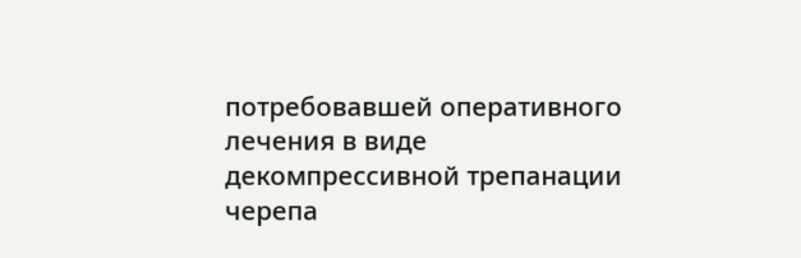потребовавшей оперативного лечения в виде декомпрессивной трепанации черепа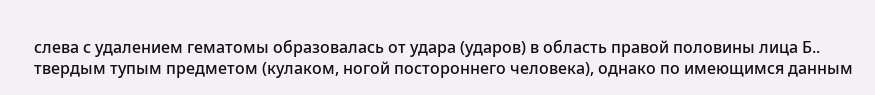слева с удалением гематомы образовалась от удара (ударов) в область правой половины лица Б.. твердым тупым предметом (кулаком, ногой постороннего человека), однако по имеющимся данным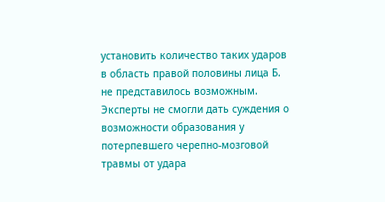установить количество таких ударов в область правой половины лица Б. не представилось возможным. Эксперты не смогли дать суждения о возможности образования у потерпевшего черепно-мозговой травмы от удара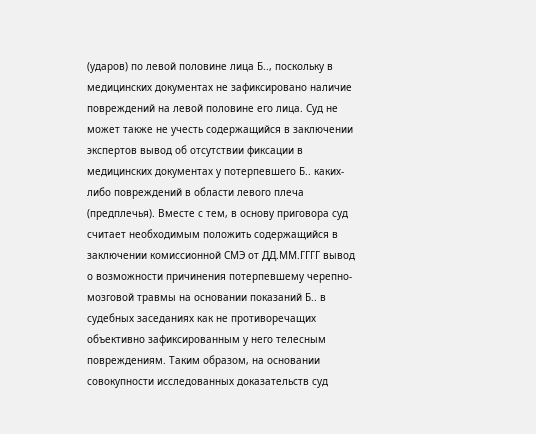(ударов) по левой половине лица Б.., поскольку в медицинских документах не зафиксировано наличие повреждений на левой половине его лица. Суд не может также не учесть содержащийся в заключении экспертов вывод об отсутствии фиксации в медицинских документах у потерпевшего Б.. каких-либо повреждений в области левого плеча (предплечья). Вместе с тем, в основу приговора суд считает необходимым положить содержащийся в заключении комиссионной СМЭ от ДД.ММ.ГГГГ вывод о возможности причинения потерпевшему черепно-мозговой травмы на основании показаний Б.. в судебных заседаниях как не противоречащих объективно зафиксированным у него телесным повреждениям. Таким образом, на основании совокупности исследованных доказательств суд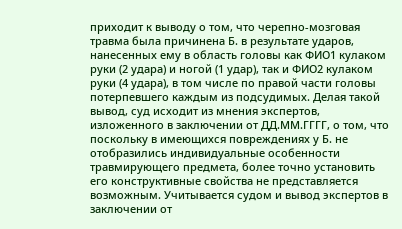приходит к выводу о том, что черепно-мозговая травма была причинена Б. в результате ударов, нанесенных ему в область головы как ФИО1 кулаком руки (2 удара) и ногой (1 удар), так и ФИО2 кулаком руки (4 удара), в том числе по правой части головы потерпевшего каждым из подсудимых. Делая такой вывод, суд исходит из мнения экспертов, изложенного в заключении от ДД.ММ.ГГГГ, о том, что поскольку в имеющихся повреждениях у Б. не отобразились индивидуальные особенности травмирующего предмета, более точно установить его конструктивные свойства не представляется возможным. Учитывается судом и вывод экспертов в заключении от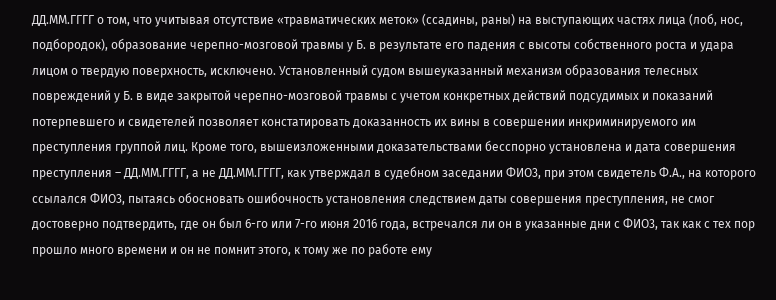ДД.ММ.ГГГГ о том, что учитывая отсутствие «травматических меток» (ссадины, раны) на выступающих частях лица (лоб, нос, подбородок), образование черепно-мозговой травмы у Б. в результате его падения с высоты собственного роста и удара лицом о твердую поверхность, исключено. Установленный судом вышеуказанный механизм образования телесных повреждений у Б. в виде закрытой черепно-мозговой травмы с учетом конкретных действий подсудимых и показаний потерпевшего и свидетелей позволяет констатировать доказанность их вины в совершении инкриминируемого им преступления группой лиц. Кроме того, вышеизложенными доказательствами бесспорно установлена и дата совершения преступления – ДД.ММ.ГГГГ, а не ДД.ММ.ГГГГ, как утверждал в судебном заседании ФИО3, при этом свидетель Ф.А., на которого ссылался ФИО3, пытаясь обосновать ошибочность установления следствием даты совершения преступления, не смог достоверно подтвердить, где он был 6-го или 7-го июня 2016 года, встречался ли он в указанные дни с ФИО3, так как с тех пор прошло много времени и он не помнит этого, к тому же по работе ему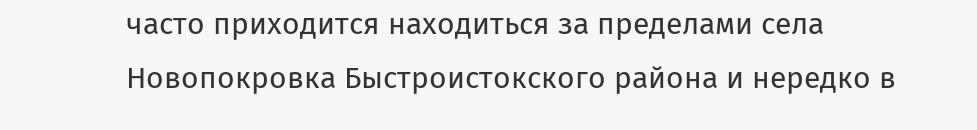часто приходится находиться за пределами села Новопокровка Быстроистокского района и нередко в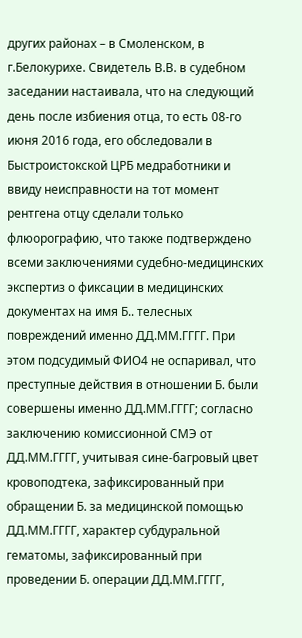других районах – в Смоленском, в г.Белокурихе. Свидетель В.В. в судебном заседании настаивала, что на следующий день после избиения отца, то есть 08-го июня 2016 года, его обследовали в Быстроистокской ЦРБ медработники и ввиду неисправности на тот момент рентгена отцу сделали только флюорографию, что также подтверждено всеми заключениями судебно-медицинских экспертиз о фиксации в медицинских документах на имя Б.. телесных повреждений именно ДД.ММ.ГГГГ. При этом подсудимый ФИО4 не оспаривал, что преступные действия в отношении Б. были совершены именно ДД.ММ.ГГГГ; согласно заключению комиссионной СМЭ от ДД.ММ.ГГГГ, учитывая сине-багровый цвет кровоподтека, зафиксированный при обращении Б. за медицинской помощью ДД.ММ.ГГГГ, характер субдуральной гематомы, зафиксированный при проведении Б. операции ДД.ММ.ГГГГ,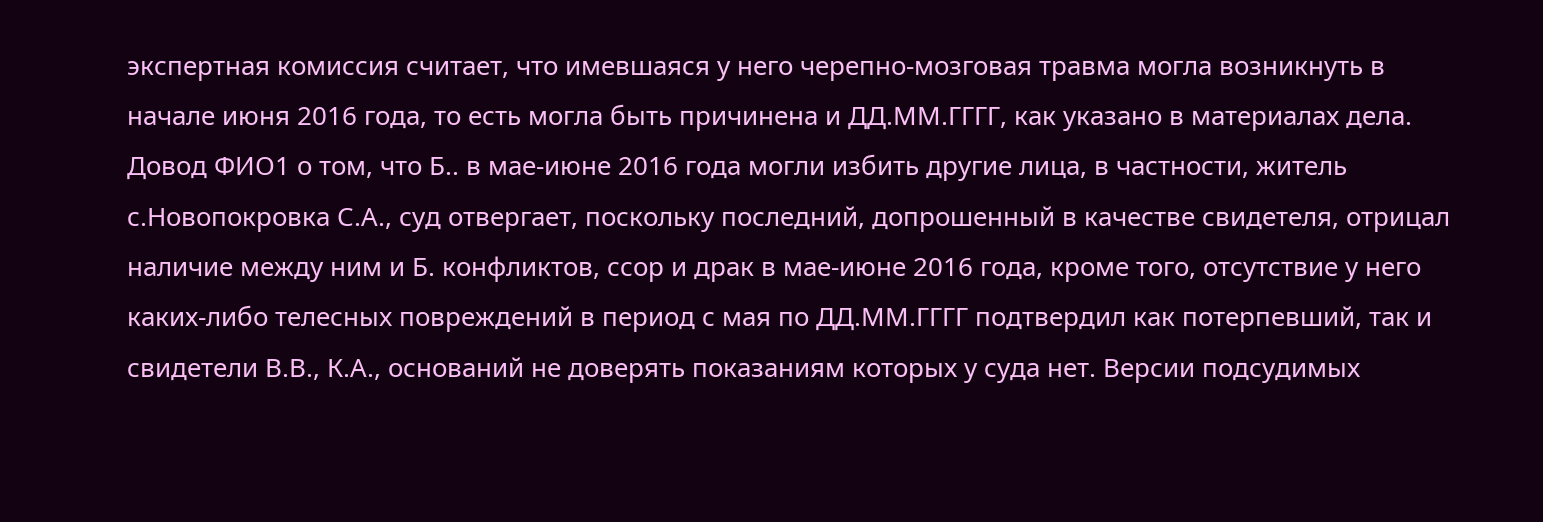экспертная комиссия считает, что имевшаяся у него черепно-мозговая травма могла возникнуть в начале июня 2016 года, то есть могла быть причинена и ДД.ММ.ГГГГ, как указано в материалах дела. Довод ФИО1 о том, что Б.. в мае-июне 2016 года могли избить другие лица, в частности, житель с.Новопокровка С.А., суд отвергает, поскольку последний, допрошенный в качестве свидетеля, отрицал наличие между ним и Б. конфликтов, ссор и драк в мае-июне 2016 года, кроме того, отсутствие у него каких-либо телесных повреждений в период с мая по ДД.ММ.ГГГГ подтвердил как потерпевший, так и свидетели В.В., К.А., оснований не доверять показаниям которых у суда нет. Версии подсудимых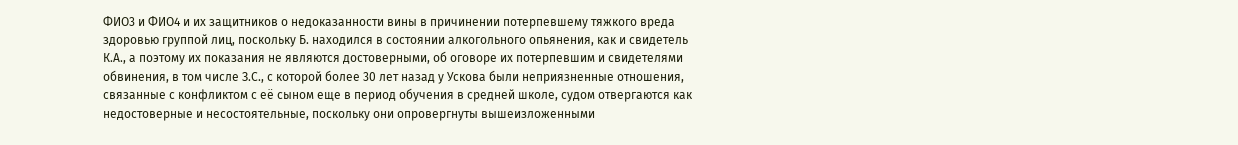ФИО3 и ФИО4 и их защитников о недоказанности вины в причинении потерпевшему тяжкого вреда здоровью группой лиц, поскольку Б. находился в состоянии алкогольного опьянения, как и свидетель К.А., а поэтому их показания не являются достоверными, об оговоре их потерпевшим и свидетелями обвинения, в том числе З.С., с которой более 30 лет назад у Ускова были неприязненные отношения, связанные с конфликтом с её сыном еще в период обучения в средней школе, судом отвергаются как недостоверные и несостоятельные, поскольку они опровергнуты вышеизложенными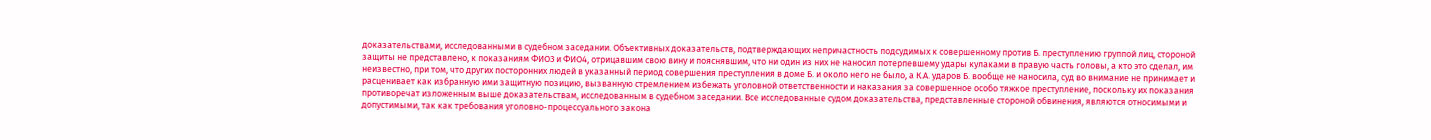доказательствами, исследованными в судебном заседании. Объективных доказательств, подтверждающих непричастность подсудимых к совершенному против Б. преступлению группой лиц, стороной защиты не представлено, к показаниям ФИО3 и ФИО4, отрицавшим свою вину и пояснявшим, что ни один из них не наносил потерпевшему удары кулаками в правую часть головы, а кто это сделал, им неизвестно, при том, что других посторонних людей в указанный период совершения преступления в доме Б. и около него не было, а К.А. ударов Б. вообще не наносила, суд во внимание не принимает и расценивает как избранную ими защитную позицию, вызванную стремлением избежать уголовной ответственности и наказания за совершенное особо тяжкое преступление, поскольку их показания противоречат изложенным выше доказательствам, исследованным в судебном заседании. Все исследованные судом доказательства, представленные стороной обвинения, являются относимыми и допустимыми, так как требования уголовно-процессуального закона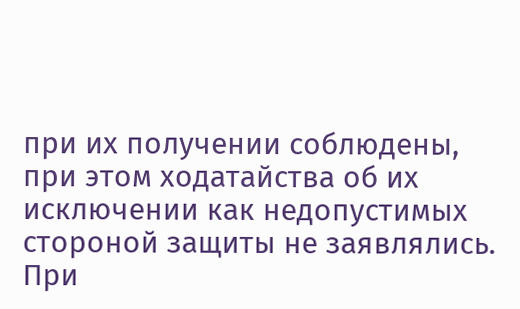при их получении соблюдены, при этом ходатайства об их исключении как недопустимых стороной защиты не заявлялись. При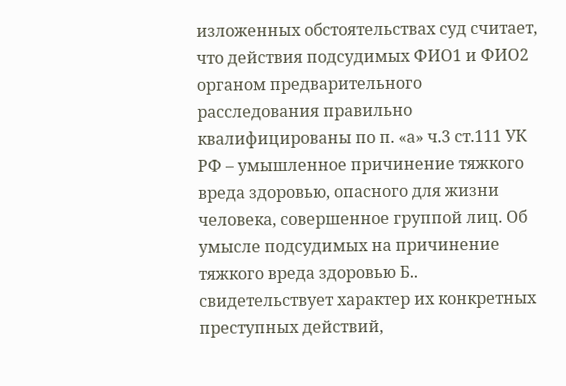изложенных обстоятельствах суд считает, что действия подсудимых ФИО1 и ФИО2 органом предварительного расследования правильно квалифицированы по п. «а» ч.3 ст.111 УК РФ – умышленное причинение тяжкого вреда здоровью, опасного для жизни человека, совершенное группой лиц. Об умысле подсудимых на причинение тяжкого вреда здоровью Б.. свидетельствует характер их конкретных преступных действий,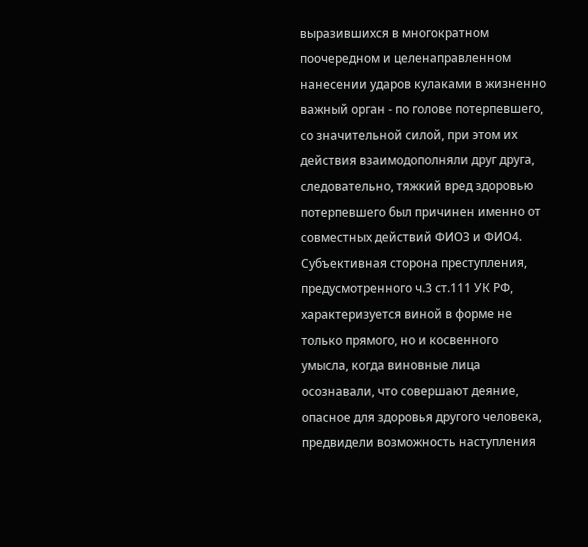выразившихся в многократном поочередном и целенаправленном нанесении ударов кулаками в жизненно важный орган - по голове потерпевшего, со значительной силой, при этом их действия взаимодополняли друг друга, следовательно, тяжкий вред здоровью потерпевшего был причинен именно от совместных действий ФИО3 и ФИО4. Субъективная сторона преступления, предусмотренного ч.3 ст.111 УК РФ, характеризуется виной в форме не только прямого, но и косвенного умысла, когда виновные лица осознавали, что совершают деяние, опасное для здоровья другого человека, предвидели возможность наступления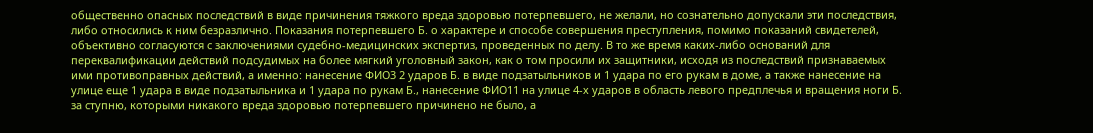общественно опасных последствий в виде причинения тяжкого вреда здоровью потерпевшего, не желали, но сознательно допускали эти последствия, либо относились к ним безразлично. Показания потерпевшего Б. о характере и способе совершения преступления, помимо показаний свидетелей, объективно согласуются с заключениями судебно-медицинских экспертиз, проведенных по делу. В то же время каких-либо оснований для переквалификации действий подсудимых на более мягкий уголовный закон, как о том просили их защитники, исходя из последствий признаваемых ими противоправных действий, а именно: нанесение ФИО3 2 ударов Б. в виде подзатыльников и 1 удара по его рукам в доме, а также нанесение на улице еще 1 удара в виде подзатыльника и 1 удара по рукам Б., нанесение ФИО11 на улице 4-х ударов в область левого предплечья и вращения ноги Б. за ступню, которыми никакого вреда здоровью потерпевшего причинено не было, а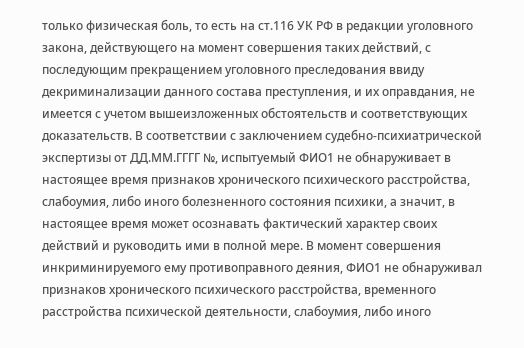только физическая боль, то есть на ст.116 УК РФ в редакции уголовного закона, действующего на момент совершения таких действий, с последующим прекращением уголовного преследования ввиду декриминализации данного состава преступления, и их оправдания, не имеется с учетом вышеизложенных обстоятельств и соответствующих доказательств. В соответствии с заключением судебно-психиатрической экспертизы от ДД.ММ.ГГГГ №, испытуемый ФИО1 не обнаруживает в настоящее время признаков хронического психического расстройства, слабоумия, либо иного болезненного состояния психики, а значит, в настоящее время может осознавать фактический характер своих действий и руководить ими в полной мере. В момент совершения инкриминируемого ему противоправного деяния, ФИО1 не обнаруживал признаков хронического психического расстройства, временного расстройства психической деятельности, слабоумия, либо иного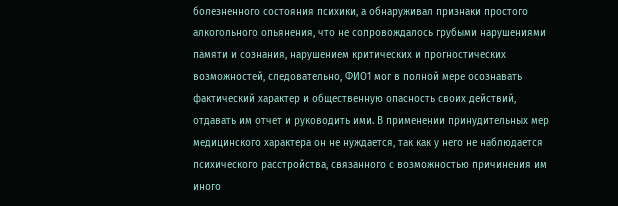болезненного состояния психики, а обнаруживал признаки простого алкогольного опьянения, что не сопровождалось грубыми нарушениями памяти и сознания, нарушением критических и прогностических возможностей, следовательно, ФИО1 мог в полной мере осознавать фактический характер и общественную опасность своих действий, отдавать им отчет и руководить ими. В применении принудительных мер медицинского характера он не нуждается, так как у него не наблюдается психического расстройства, связанного с возможностью причинения им иного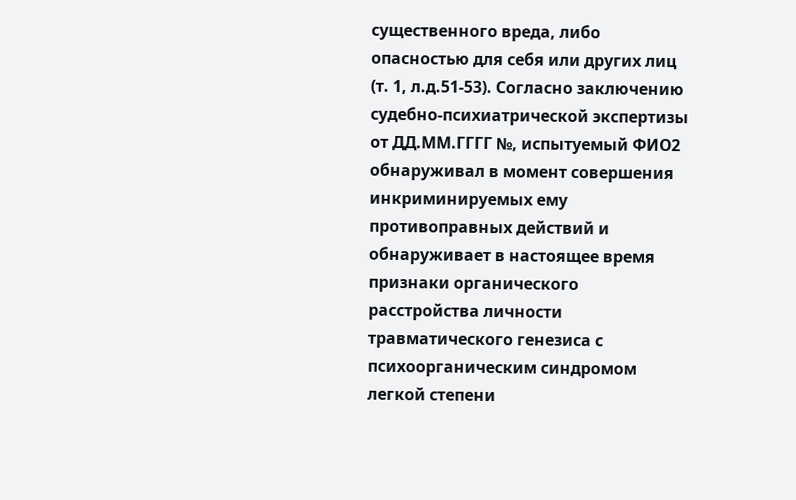существенного вреда, либо опасностью для себя или других лиц (т. 1, л.д.51-53). Согласно заключению судебно-психиатрической экспертизы от ДД.ММ.ГГГГ №, испытуемый ФИО2 обнаруживал в момент совершения инкриминируемых ему противоправных действий и обнаруживает в настоящее время признаки органического расстройства личности травматического генезиса с психоорганическим синдромом легкой степени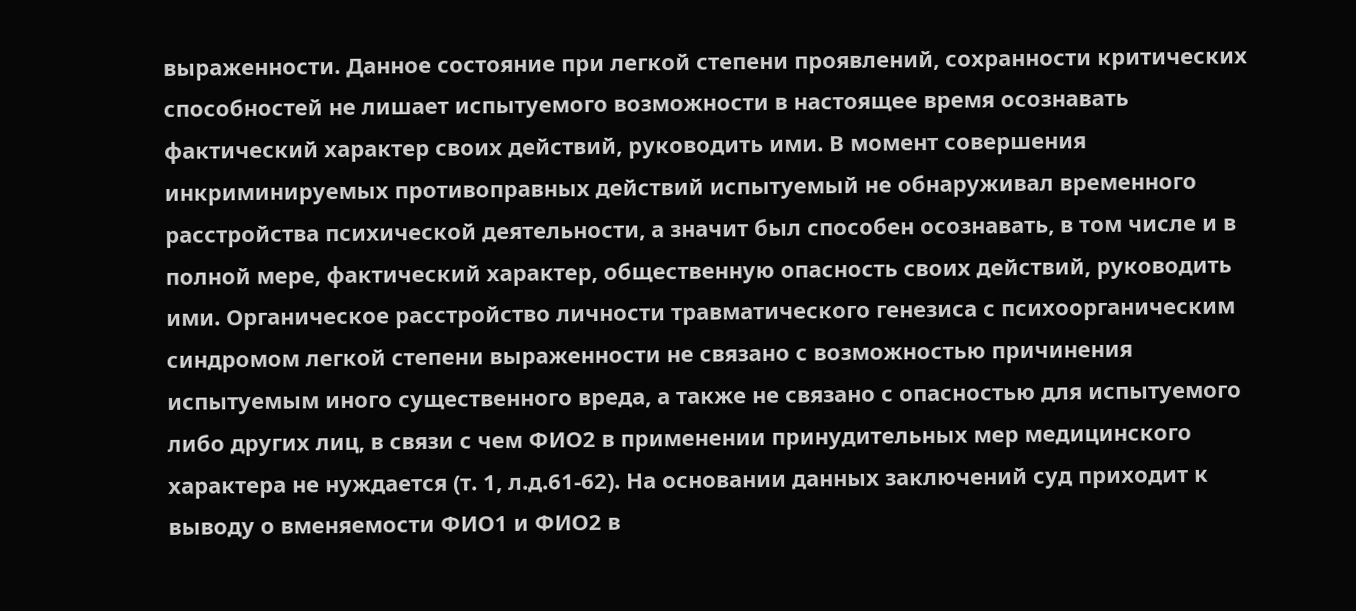выраженности. Данное состояние при легкой степени проявлений, сохранности критических способностей не лишает испытуемого возможности в настоящее время осознавать фактический характер своих действий, руководить ими. В момент совершения инкриминируемых противоправных действий испытуемый не обнаруживал временного расстройства психической деятельности, а значит был способен осознавать, в том числе и в полной мере, фактический характер, общественную опасность своих действий, руководить ими. Органическое расстройство личности травматического генезиса с психоорганическим синдромом легкой степени выраженности не связано с возможностью причинения испытуемым иного существенного вреда, а также не связано с опасностью для испытуемого либо других лиц, в связи с чем ФИО2 в применении принудительных мер медицинского характера не нуждается (т. 1, л.д.61-62). На основании данных заключений суд приходит к выводу о вменяемости ФИО1 и ФИО2 в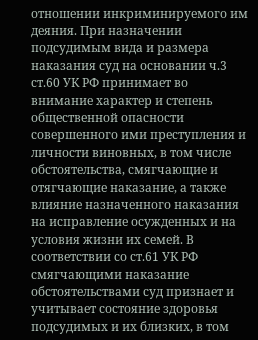отношении инкриминируемого им деяния. При назначении подсудимым вида и размера наказания суд на основании ч.3 ст.60 УК РФ принимает во внимание характер и степень общественной опасности совершенного ими преступления и личности виновных, в том числе обстоятельства, смягчающие и отягчающие наказание, а также влияние назначенного наказания на исправление осужденных и на условия жизни их семей. В соответствии со ст.61 УК РФ смягчающими наказание обстоятельствами суд признает и учитывает состояние здоровья подсудимых и их близких, в том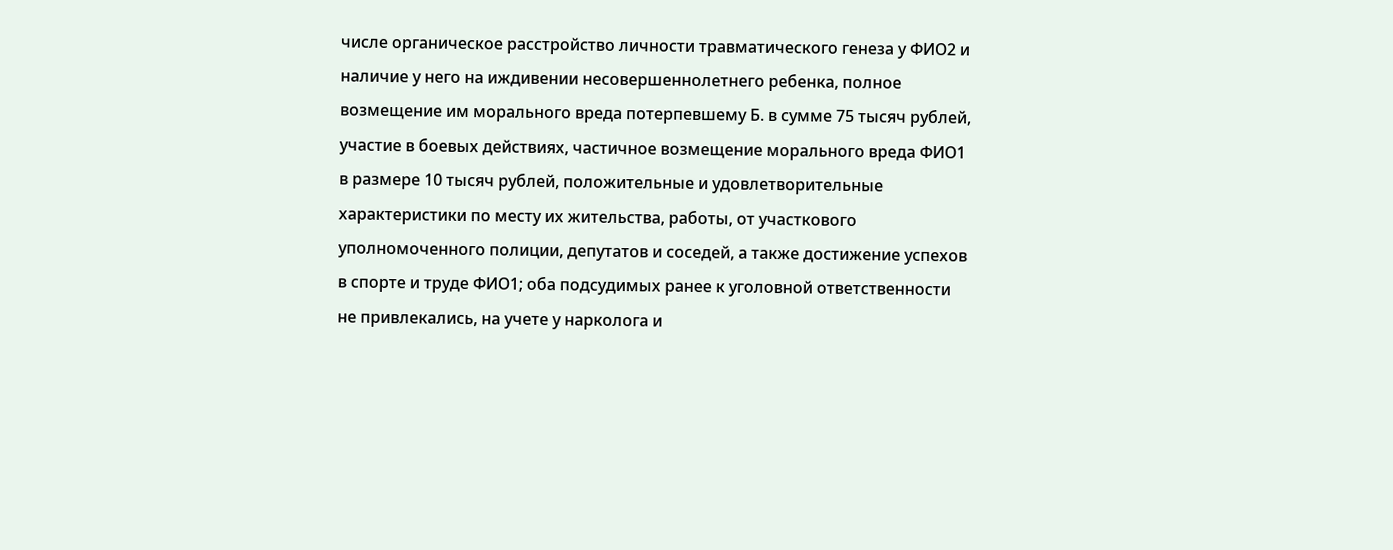числе органическое расстройство личности травматического генеза у ФИО2 и наличие у него на иждивении несовершеннолетнего ребенка, полное возмещение им морального вреда потерпевшему Б. в сумме 75 тысяч рублей, участие в боевых действиях, частичное возмещение морального вреда ФИО1 в размере 10 тысяч рублей, положительные и удовлетворительные характеристики по месту их жительства, работы, от участкового уполномоченного полиции, депутатов и соседей, а также достижение успехов в спорте и труде ФИО1; оба подсудимых ранее к уголовной ответственности не привлекались, на учете у нарколога и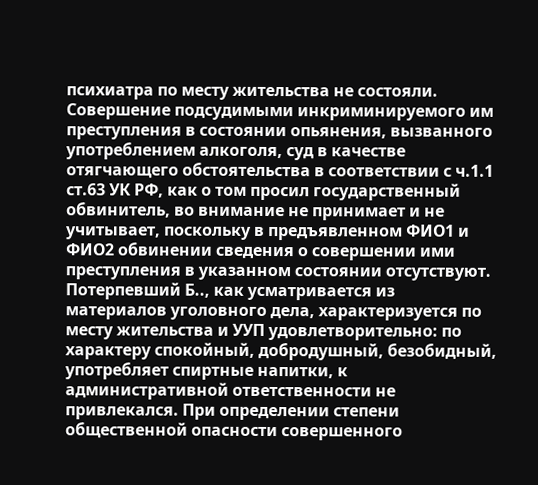психиатра по месту жительства не состояли. Совершение подсудимыми инкриминируемого им преступления в состоянии опьянения, вызванного употреблением алкоголя, суд в качестве отягчающего обстоятельства в соответствии с ч.1.1 ст.63 УК РФ, как о том просил государственный обвинитель, во внимание не принимает и не учитывает, поскольку в предъявленном ФИО1 и ФИО2 обвинении сведения о совершении ими преступления в указанном состоянии отсутствуют. Потерпевший Б.., как усматривается из материалов уголовного дела, характеризуется по месту жительства и УУП удовлетворительно: по характеру спокойный, добродушный, безобидный, употребляет спиртные напитки, к административной ответственности не привлекался. При определении степени общественной опасности совершенного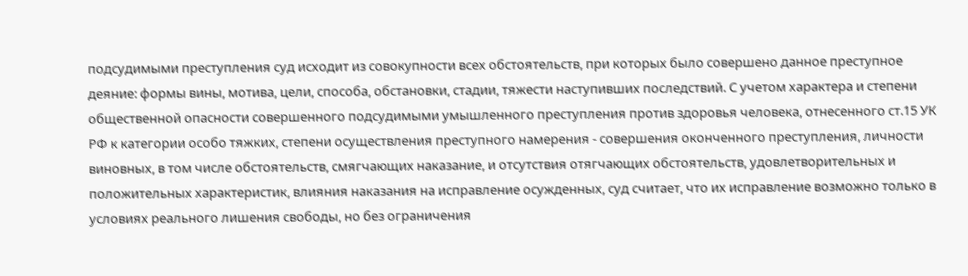подсудимыми преступления суд исходит из совокупности всех обстоятельств, при которых было совершено данное преступное деяние: формы вины, мотива, цели, способа, обстановки, стадии, тяжести наступивших последствий. С учетом характера и степени общественной опасности совершенного подсудимыми умышленного преступления против здоровья человека, отнесенного ст.15 УК РФ к категории особо тяжких, степени осуществления преступного намерения - совершения оконченного преступления, личности виновных, в том числе обстоятельств, смягчающих наказание, и отсутствия отягчающих обстоятельств, удовлетворительных и положительных характеристик, влияния наказания на исправление осужденных, суд считает, что их исправление возможно только в условиях реального лишения свободы, но без ограничения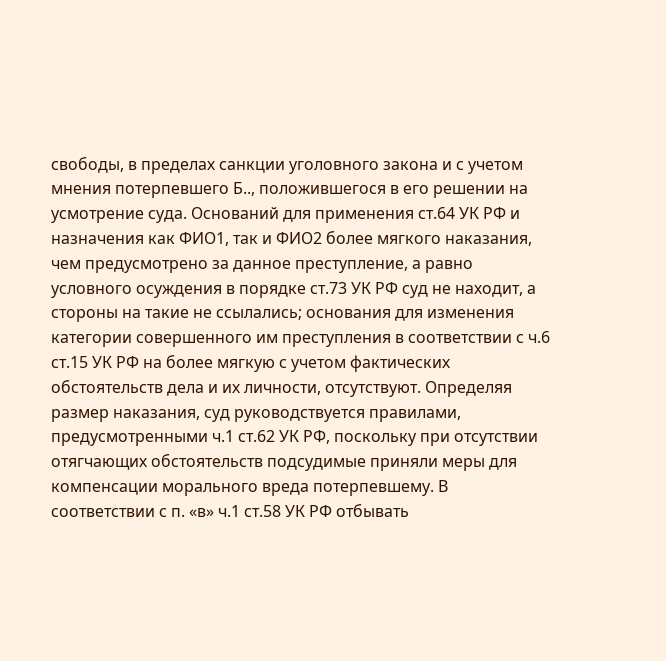свободы, в пределах санкции уголовного закона и с учетом мнения потерпевшего Б.., положившегося в его решении на усмотрение суда. Оснований для применения ст.64 УК РФ и назначения как ФИО1, так и ФИО2 более мягкого наказания, чем предусмотрено за данное преступление, а равно условного осуждения в порядке ст.73 УК РФ суд не находит, а стороны на такие не ссылались; основания для изменения категории совершенного им преступления в соответствии с ч.6 ст.15 УК РФ на более мягкую с учетом фактических обстоятельств дела и их личности, отсутствуют. Определяя размер наказания, суд руководствуется правилами, предусмотренными ч.1 ст.62 УК РФ, поскольку при отсутствии отягчающих обстоятельств подсудимые приняли меры для компенсации морального вреда потерпевшему. В соответствии с п. «в» ч.1 ст.58 УК РФ отбывать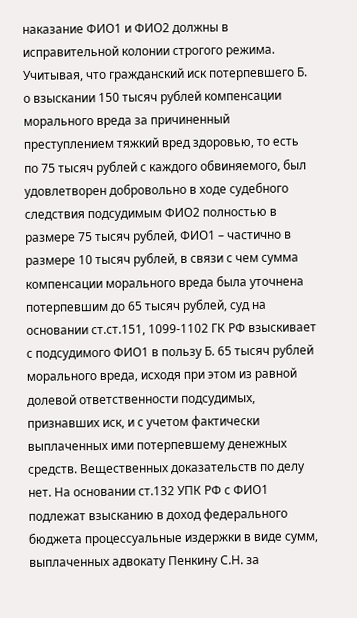наказание ФИО1 и ФИО2 должны в исправительной колонии строгого режима. Учитывая, что гражданский иск потерпевшего Б. о взыскании 150 тысяч рублей компенсации морального вреда за причиненный преступлением тяжкий вред здоровью, то есть по 75 тысяч рублей с каждого обвиняемого, был удовлетворен добровольно в ходе судебного следствия подсудимым ФИО2 полностью в размере 75 тысяч рублей, ФИО1 – частично в размере 10 тысяч рублей, в связи с чем сумма компенсации морального вреда была уточнена потерпевшим до 65 тысяч рублей, суд на основании ст.ст.151, 1099-1102 ГК РФ взыскивает с подсудимого ФИО1 в пользу Б. 65 тысяч рублей морального вреда, исходя при этом из равной долевой ответственности подсудимых, признавших иск, и с учетом фактически выплаченных ими потерпевшему денежных средств. Вещественных доказательств по делу нет. На основании ст.132 УПК РФ с ФИО1 подлежат взысканию в доход федерального бюджета процессуальные издержки в виде сумм, выплаченных адвокату Пенкину С.Н. за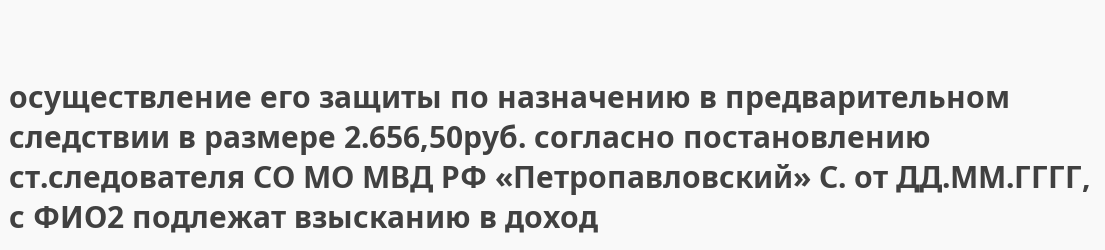осуществление его защиты по назначению в предварительном следствии в размере 2.656,50руб. согласно постановлению ст.следователя СО МО МВД РФ «Петропавловский» С. от ДД.ММ.ГГГГ, с ФИО2 подлежат взысканию в доход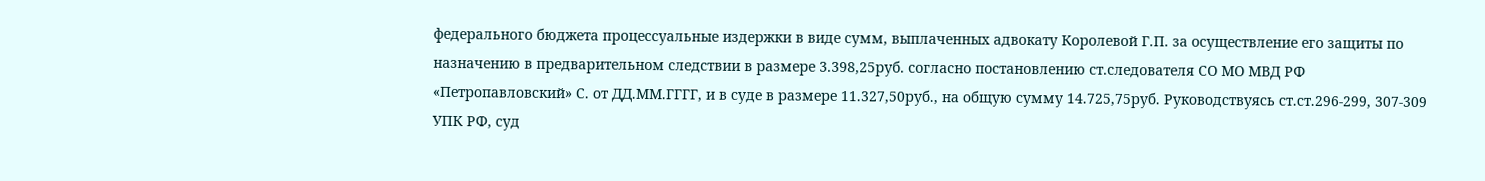федерального бюджета процессуальные издержки в виде сумм, выплаченных адвокату Королевой Г.П. за осуществление его защиты по назначению в предварительном следствии в размере 3.398,25руб. согласно постановлению ст.следователя СО МО МВД РФ «Петропавловский» С. от ДД.ММ.ГГГГ, и в суде в размере 11.327,50руб., на общую сумму 14.725,75руб. Руководствуясь ст.ст.296-299, 307-309 УПК РФ, суд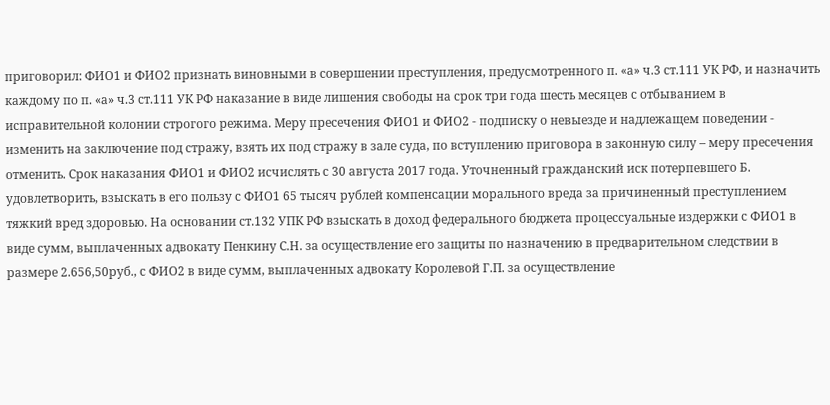приговорил: ФИО1 и ФИО2 признать виновными в совершении преступления, предусмотренного п. «а» ч.3 ст.111 УК РФ, и назначить каждому по п. «а» ч.3 ст.111 УК РФ наказание в виде лишения свободы на срок три года шесть месяцев с отбыванием в исправительной колонии строгого режима. Меру пресечения ФИО1 и ФИО2 - подписку о невыезде и надлежащем поведении - изменить на заключение под стражу, взять их под стражу в зале суда, по вступлению приговора в законную силу – меру пресечения отменить. Срок наказания ФИО1 и ФИО2 исчислять с 30 августа 2017 года. Уточненный гражданский иск потерпевшего Б. удовлетворить, взыскать в его пользу с ФИО1 65 тысяч рублей компенсации морального вреда за причиненный преступлением тяжкий вред здоровью. На основании ст.132 УПК РФ взыскать в доход федерального бюджета процессуальные издержки с ФИО1 в виде сумм, выплаченных адвокату Пенкину С.Н. за осуществление его защиты по назначению в предварительном следствии в размере 2.656,50руб., с ФИО2 в виде сумм, выплаченных адвокату Королевой Г.П. за осуществление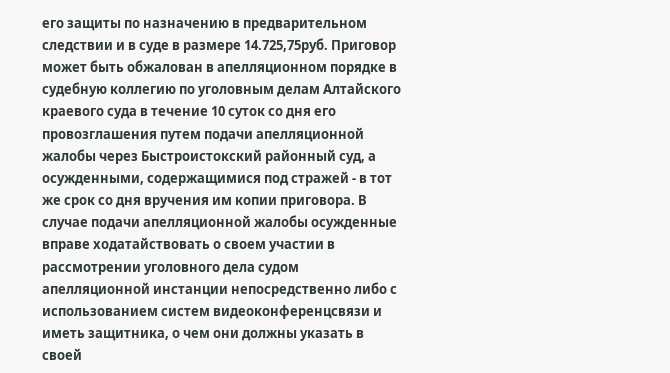его защиты по назначению в предварительном следствии и в суде в размере 14.725,75руб. Приговор может быть обжалован в апелляционном порядке в судебную коллегию по уголовным делам Алтайского краевого суда в течение 10 суток со дня его провозглашения путем подачи апелляционной жалобы через Быстроистокский районный суд, а осужденными, содержащимися под стражей - в тот же срок со дня вручения им копии приговора. В случае подачи апелляционной жалобы осужденные вправе ходатайствовать о своем участии в рассмотрении уголовного дела судом апелляционной инстанции непосредственно либо с использованием систем видеоконференцсвязи и иметь защитника, о чем они должны указать в своей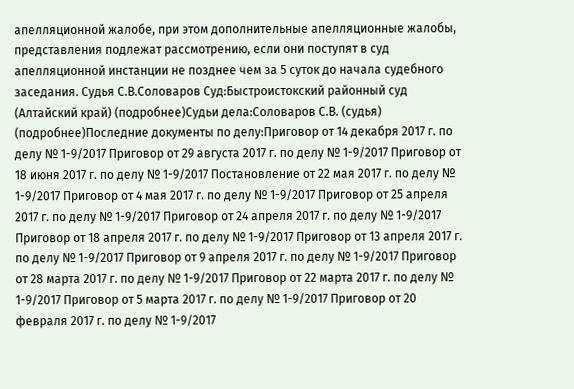апелляционной жалобе, при этом дополнительные апелляционные жалобы, представления подлежат рассмотрению, если они поступят в суд апелляционной инстанции не позднее чем за 5 суток до начала судебного заседания. Судья С.В.Соловаров Суд:Быстроистокский районный суд (Алтайский край) (подробнее)Судьи дела:Соловаров С.В. (судья) (подробнее)Последние документы по делу:Приговор от 14 декабря 2017 г. по делу № 1-9/2017 Приговор от 29 августа 2017 г. по делу № 1-9/2017 Приговор от 18 июня 2017 г. по делу № 1-9/2017 Постановление от 22 мая 2017 г. по делу № 1-9/2017 Приговор от 4 мая 2017 г. по делу № 1-9/2017 Приговор от 25 апреля 2017 г. по делу № 1-9/2017 Приговор от 24 апреля 2017 г. по делу № 1-9/2017 Приговор от 18 апреля 2017 г. по делу № 1-9/2017 Приговор от 13 апреля 2017 г. по делу № 1-9/2017 Приговор от 9 апреля 2017 г. по делу № 1-9/2017 Приговор от 28 марта 2017 г. по делу № 1-9/2017 Приговор от 22 марта 2017 г. по делу № 1-9/2017 Приговор от 5 марта 2017 г. по делу № 1-9/2017 Приговор от 20 февраля 2017 г. по делу № 1-9/2017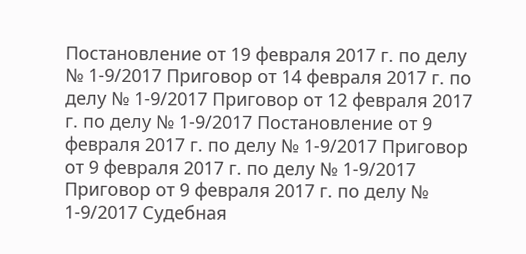Постановление от 19 февраля 2017 г. по делу № 1-9/2017 Приговор от 14 февраля 2017 г. по делу № 1-9/2017 Приговор от 12 февраля 2017 г. по делу № 1-9/2017 Постановление от 9 февраля 2017 г. по делу № 1-9/2017 Приговор от 9 февраля 2017 г. по делу № 1-9/2017 Приговор от 9 февраля 2017 г. по делу № 1-9/2017 Судебная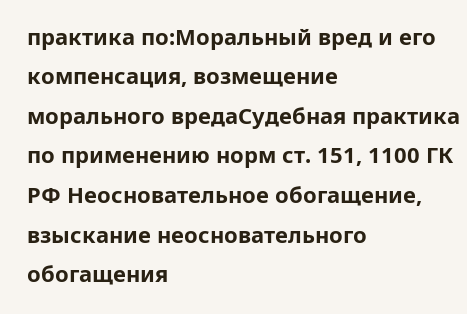практика по:Моральный вред и его компенсация, возмещение морального вредаСудебная практика по применению норм ст. 151, 1100 ГК РФ Неосновательное обогащение, взыскание неосновательного обогащения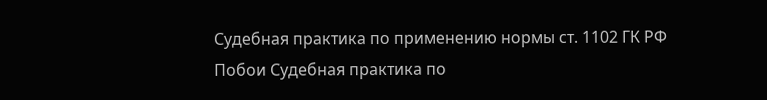Судебная практика по применению нормы ст. 1102 ГК РФ Побои Судебная практика по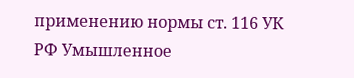применению нормы ст. 116 УК РФ Умышленное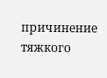причинение тяжкого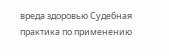вреда здоровью Судебная практика по применению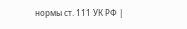нормы ст. 111 УК РФ |